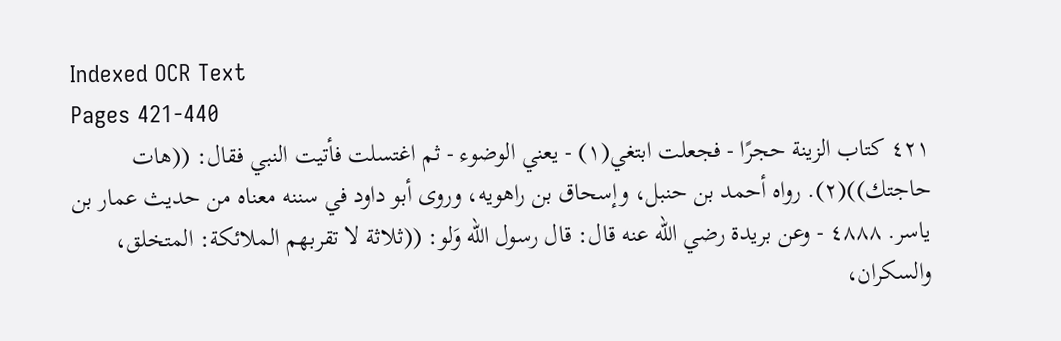Indexed OCR Text
Pages 421-440
٤٢١ كتاب الزينة حجرًا - فجعلت ابتغي(١) - يعني الوضوء - ثم اغتسلت فأتيت النبي فقال: ((هات حاجتك))(٢). رواه أحمد بن حنبل، وإسحاق بن راهويه، وروى أبو داود في سننه معناه من حدیث عمار بن ياسر. ٤٨٨٨ - وعن بريدة رضي الله عنه قال: قال رسول الله وَلو: ((ثلاثة لا تقربهم الملائكة: المتخلق، والسكران،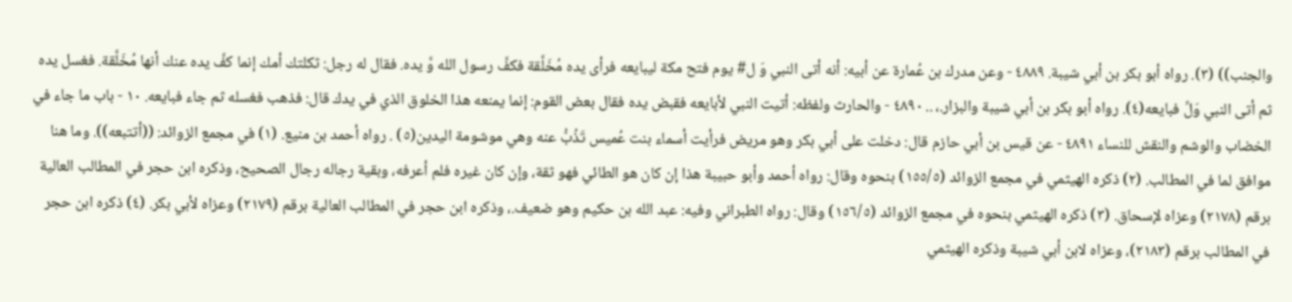والجنب)) (٣). رواه أبو بكر بن أبي شيبة. ٤٨٨٩ - وعن مدرك بن عُمارة عن أبيه: أنه أتى النبي وَ ل# يوم فتح مكة ليبايعه فرأى يده مُخَلَّقة فكفَّ رسول الله وَّ يده. فقال له رجل: ثكلتك أمك إنما كفَّ يده عنك أنها مُخَلَّقة. فغسل يده ثم أتى النبي وَلِّ فبايعه(٤). رواه أبو بكر بن أبي شيبة والبزار.، .. ٤٨٩٠ - والحارث ولفظه: أتيت النبي لأبايعه فقبض يده فقال بعض القوم: إنما يمنعه هذا الخلوق الذي في يدك قال: فذهب فغسله ثم جاء فبايعه. ١٠ - باب ما جاء في الخضاب والوشم والنقش للنساء ٤٨٩١ - عن قيس بن أبي حازم قال: دخلت على أبي بكر وهو مريض فرأيت أسماء بنت عُميس تَذُبُّ عنه وهي موشومة اليدين(٥) . رواه أحمد بن منيع. (١) في مجمع الزوائد: ((أتتبعه)). وما هنا موافق لما في المطالب. (٢) ذكره الهيثمي في مجمع الزوائد (١٥٥/٥) بنحوه وقال: رواه أحمد وأبو حبيبة هذا إن كان هو الطائي فهو ثقة، وإن كان غيره فلم أعرفه، وبقية رجاله رجال الصحيح، وذكره ابن حجر في المطالب العالية برقم (٢١٧٨) وعزاه لإسحاق. (٣) ذكره الهيثمي بنحوه في مجمع الزوائد (١٥٦/٥) وقال: رواه الطبراني وفيه: عبد الله بن حكيم وهو ضعيف.، وذكره ابن حجر في المطالب العالية برقم (٢١٧٩) وعزاه لأبي بكر. (٤) ذكره ابن حجر في المطالب برقم (٢١٨٣)، وعزاه لابن أبي شيبة وذكره الهيثمي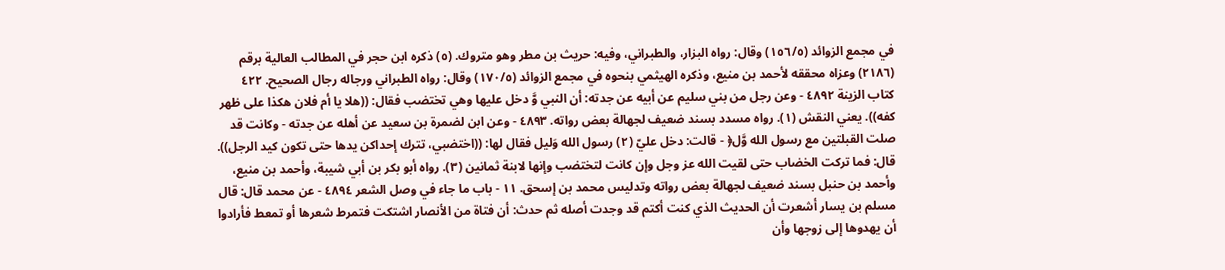في مجمع الزوائد (١٥٦/٥) وقال: رواه البزار، والطبراني، وفيه: حريث بن مطر وهو متروك. (٥) ذكره ابن حجر في المطالب العالية برقم (٢١٨٦) وعزاه محققه لأحمد بن منيع، وذكره الهيثمي بنحوه في مجمع الزوائد (١٧٠/٥) وقال: رواه الطبراني ورجاله رجال الصحيح. ٤٢٢ كتاب الزينة ٤٨٩٢ - وعن رجل من بني سليم عن أبيه عن جدته: أن النبي وَّ دخل عليها وهي تختضب فقال: ((هلا يا أم فلان هكذا على ظهر كفه)). يعني النقش (١). رواه مسدد بسند ضعيف لجهالة بعض رواته. ٤٨٩٣ - وعن ابن لضمرة بن سعيد عن أهله عن جدته - وكانت قد صلت القبلتين مع رسول الله وَّل﴿ - قالت: دخل عليّ (٢) رسول الله وَليل فقال لها: ((اختضبي، تترك إحداكن يدها حتى تكون كيد الرجل)). قال: فما تركت الخضاب حتى لقيت الله عز وجل وإن كانت لتختضب وإنها لابنة ثمانين (٣). رواه أبو بكر بن أبي شيبة، وأحمد بن منيع، وأحمد بن حنبل بسند ضعيف لجهالة بعض رواته وتدلیس محمد بن إسحق. ١١ - باب ما جاء في وصل الشعر ٤٨٩٤ - عن محمد قال: قال مسلم بن يسار أشعرت أن الحديث الذي كنت أكتم قد وجدت أصله ثم حدث: أن فتاة من الأنصار اشتكت فتمرط شعرها أو تمعط فأرادوا أن يهدوها إلى زوجها وأن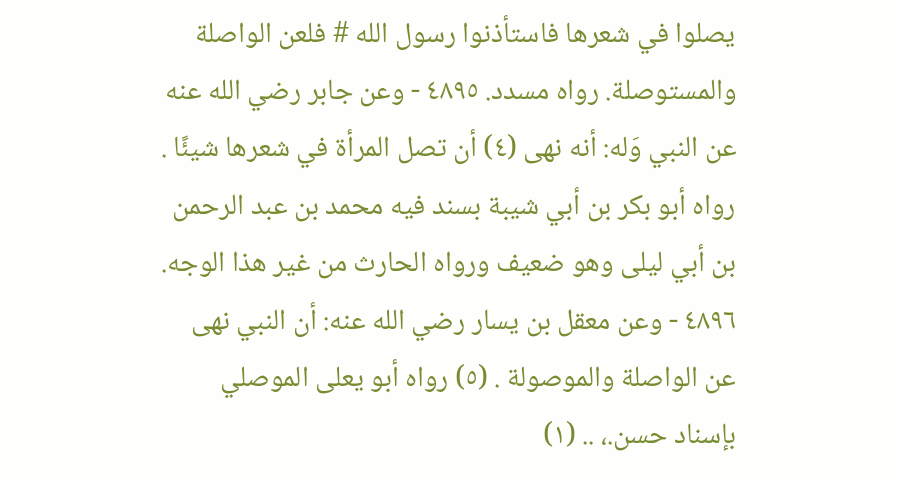يصلوا في شعرها فاستأذنوا رسول الله # فلعن الواصلة والمستوصلة. رواه مسدد. ٤٨٩٥ - وعن جابر رضي الله عنه عن النبي وَله: أنه نهى (٤) أن تصل المرأة في شعرها شيئًا . رواه أبو بكر بن أبي شيبة بسند فيه محمد بن عبد الرحمن بن أبي ليلى وهو ضعيف ورواه الحارث من غير هذا الوجه. ٤٨٩٦ - وعن معقل بن يسار رضي الله عنه: أن النبي نهى عن الواصلة والموصولة . (٥) رواه أبو يعلى الموصلي بإسناد حسن.، .. (١)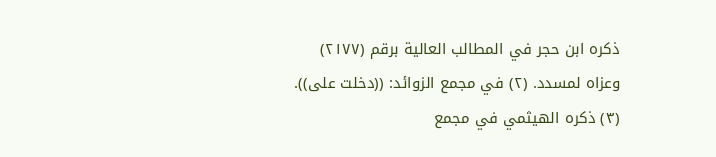ذكره ابن حجر في المطالب العالية برقم (٢١٧٧) وعزاه لمسدد. (٢) في مجمع الزوائد: ((دخلت على)). (٣) ذكره الهيثمي في مجمع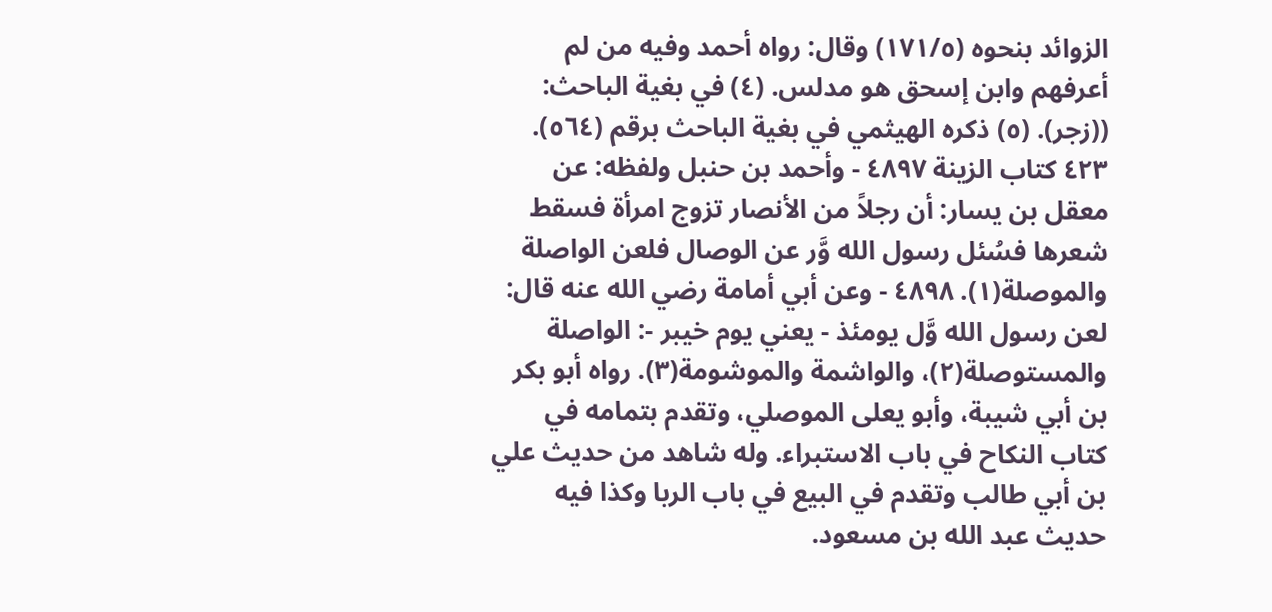الزوائد بنحوه (١٧١/٥) وقال: رواه أحمد وفيه من لم أعرفهم وابن إسحق هو مدلس. (٤) في بغية الباحث: ((زجر). (٥) ذكره الهيثمي في بغية الباحث برقم (٥٦٤). ٤٢٣ كتاب الزينة ٤٨٩٧ - وأحمد بن حنبل ولفظه: عن معقل بن يسار: أن رجلاً من الأنصار تزوج امرأة فسقط شعرها فسُئل رسول الله وَّر عن الوصال فلعن الواصلة والموصلة(١). ٤٨٩٨ - وعن أبي أمامة رضي الله عنه قال: لعن رسول الله وَّل يومئذ - يعني يوم خيبر -: الواصلة والمستوصلة(٢)، والواشمة والموشومة(٣). رواه أبو بكر بن أبي شيبة، وأبو يعلى الموصلي، وتقدم بتمامه في كتاب النكاح في باب الاستبراء. وله شاهد من حديث علي بن أبي طالب وتقدم في البيع في باب الربا وكذا فيه حديث عبد الله بن مسعود.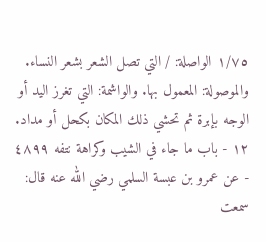١/٧٥ الواصلة: / التي تصل الشعر بشعر النساء. والموصولة: المعمول بها. والواشمة: التي تغرز اليد أو الوجه بإبرة ثم تحشي ذلك المكان بكحل أو مداد. ١٢ - باب ما جاء في الشيب وكراهة نتفه ٤٨٩٩ - عن عمرو بن عبسة السلمي رضي الله عنه قال: سمعت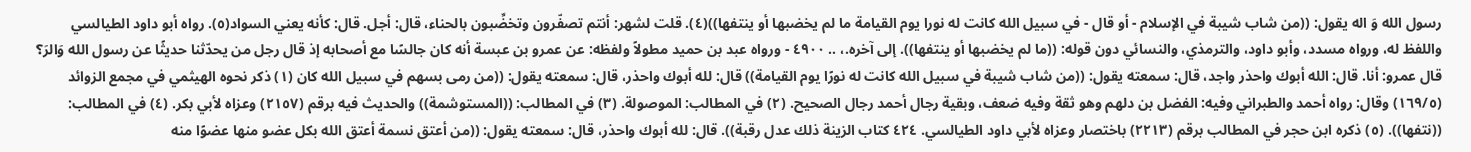رسول الله وَ اله يقول: ((من شاب شيبة في الإسلام - أو قال - في سبيل الله كانت له نورا يوم القيامة ما لم يخضبها أو ينتفها))(٤). قلت لشهر: أنتم تصفّرون وتخضِّبون بالحناء، قال: أجل. قال: كأنه يعني السواد(٥). رواه أبو داود الطيالسي واللفظ له، ورواه مسدد، وأبو داود، والترمذي، والنسائي دون قوله: ((ما لم يخضبها أو ينتفها)). إلى آخره.، .. ٤٩٠٠ - ورواه عبد بن حميد مطولاً ولفظه: عن عمرو بن عبسة أنه كان جالسًا مع أصحابه إذ قال رجل من يحدّثنا حديثًا عن رسول الله وَالرَ؟ قال عمرو: أنا. قال: الله أبوك واحذر واجد، قال: سمعته يقول: ((من شاب شيبة في سبيل الله كانت له نورًا يوم القيامة)) قال: لله أبوك واحذر، قال: سمعته يقول: ((من رمى بسهم في سبيل الله كان (١) ذكر نحوه الهيثمي في مجمع الزوائد (١٦٩/٥) وقال: رواه أحمد والطبراني وفيه: الفضل بن دلهم وهو ثقة وفيه ضعف، وبقية رجال أحمد رجال الصحيح. (٢) في المطالب: الموصولة. (٣) في المطالب: ((المستوشمة)) والحديث فيه برقم (٢١٥٧) وعزاه لأبي بكر. (٤) في المطالب: ((نتفها)). (٥) ذكره ابن حجر في المطالب برقم (٢٢١٣) باختصار وعزاه لأبي داود الطيالسي. ٤٢٤ كتاب الزينة ذلك عدل رقبة)). قال: لله أبوك واحذر، قال: سمعته يقول: ((من أعتق نسمة أعتق الله بكل عضو منها عضوًا منه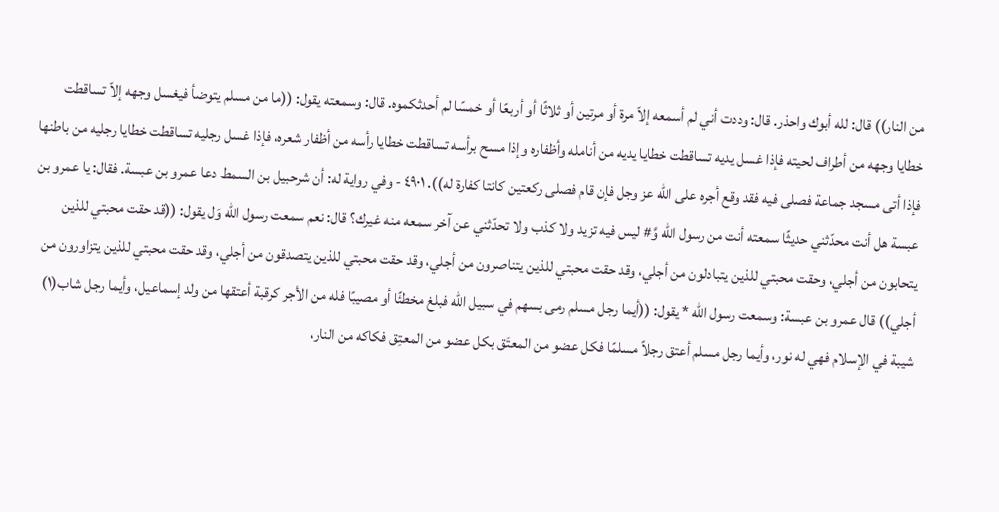من النار)) قال: لله أبوك واحذر. قال: وددت أني لم أسمعه إلاّ مرة أو مرتين أو ثلاثًا أو أربعًا أو خمسًا لم أحدثكموه. قال: وسمعته يقول: ((ما من مسلم يتوضأ فيغسل وجهه إلاّ تساقطت خطايا وجهه من أطراف لحيته فإذا غسل يديه تساقطت خطايا يديه من أنامله وأظفاره وإذا مسح برأسه تساقطت خطايا رأسه من أظفار شعره، فإذا غسل رجليه تساقطت خطايا رجليه من باطنها فإذا أتى مسجد جماعة فصلى فيه فقد وقع أجره على الله عز وجل فإن قام فصلى ركعتين كانتا كفارة له)). ٤٩٠١ - وفي رواية له: أن شرحبيل بن السمط دعا عمرو بن عبسة. فقال: يا عمرو بن عبسة هل أنت محدّثني حديثًا سمعته أنت من رسول الله وَّ# ليس فيه تزيد ولا كذب ولا تحدّثني عن آخر سمعه منه غيرك؟ قال: نعم سمعت رسول الله وَل يقول: ((قد حقت محبتي للذين يتحابون من أجلي، وحقت محبتي للذين يتبادلون من أجلي، وقد حقت محبتي للذين يتناصرون من أجلي، وقد حقت محبتي للذين يتصدقون من أجلي، وقد حقت محبتي للذين يتزاورون من أجلي)) قال عمرو بن عبسة: وسمعت رسول الله * يقول: ((أيما رجل مسلم رمى بسهم في سبيل الله فبلغ مخطئًا أو مصيبًا فله من الأجر كرقبة أعتقها من ولد إسماعيل، وأيما رجل شاب(١) شيبة في الإسلام فهي له نور، وأيما رجل مسلم أعتق رجلاً مسلمًا فكل عضو من المعتَق بكل عضو من المعتِق فكاكه من النار،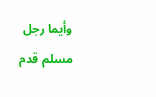وأيما رجل مسلم قدم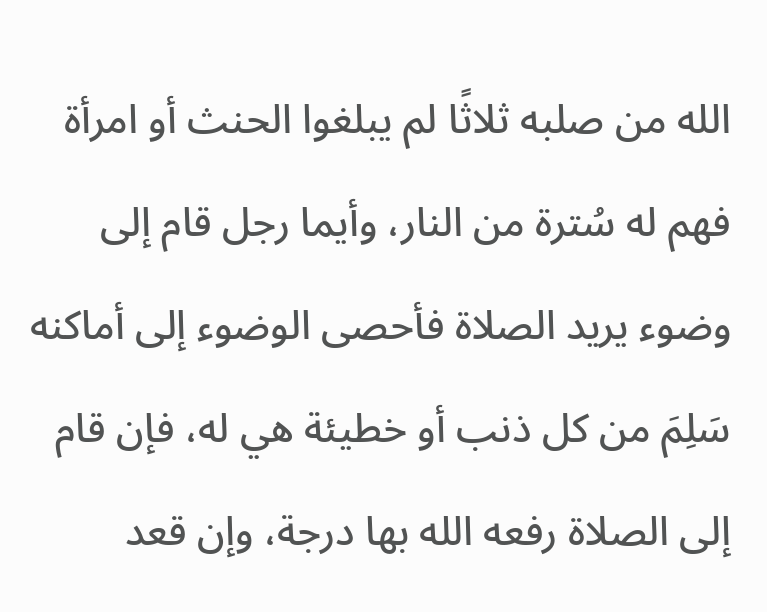الله من صلبه ثلاثًا لم يبلغوا الحنث أو امرأة فهم له سُترة من النار، وأيما رجل قام إلى وضوء يريد الصلاة فأحصى الوضوء إلى أماكنه سَلِمَ من كل ذنب أو خطيئة هي له، فإن قام إلى الصلاة رفعه الله بها درجة، وإن قعد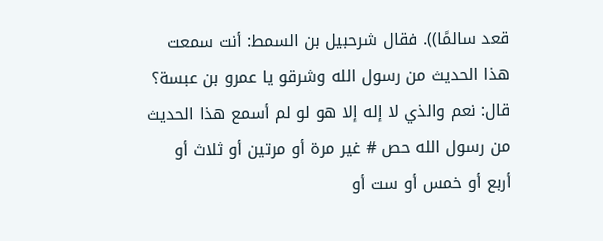قعد سالمًا)). فقال شرحبيل بن السمط: أنت سمعت هذا الحديث من رسول الله وشرقو يا عمرو بن عبسة؟ قال: نعم والذي لا إله إلا هو لو لم أسمع هذا الحديث من رسول الله حص # غير مرة أو مرتين أو ثلاث أو أربع أو خمس أو ست أو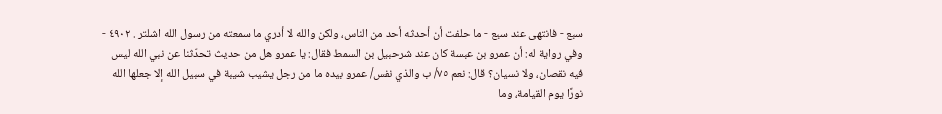سبع - فانتهى عند سبع - ما حلفت أن أحدثه أحد من الناس، ولكن والله لا أدري ما سمعته من رسول الله اشلتر . ٤٩٠٢ - وفي رواية له: أن عمرو بن عبسة كان عند شرحبيل بن السمط فقال: يا عمرو هل من حديث تحدّثنا عن نبي الله ليس فيه نقصان، ولا نسيان؟ قال: نعم ٧٥/ ب والذي نفس/ عمرو بيده ما من رجل يشيب شيبة في سبيل الله إلا جعلها الله نورًا يوم القيامة، وما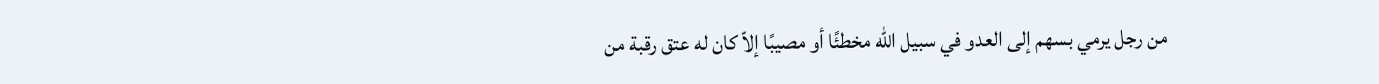من رجل يرمي بسهم إلى العدو في سبيل الله مخطئًا أو مصيبًا إلاّ كان له عتق رقبة من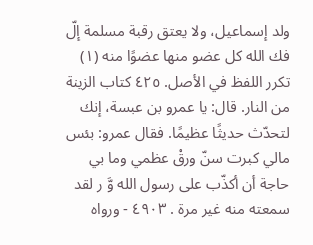ولد إسماعيل، ولا يعتق رقبة مسلمة إلّ فك الله كل عضو منها عضوًا منه (١) تكرر اللفظ في الأصل. ٤٢٥ كتاب الزينة من النار. قال: يا عمرو بن عبسة، إنك لتحدّث حديثًا عظيمًا. فقال عمرو: بئس مالي كبرت سنّ ورقْ عظمي وما بي حاجة أن أكذّب على رسول الله وَّ ر لقد سمعته منه غير مرة . ٤٩٠٣ - ورواه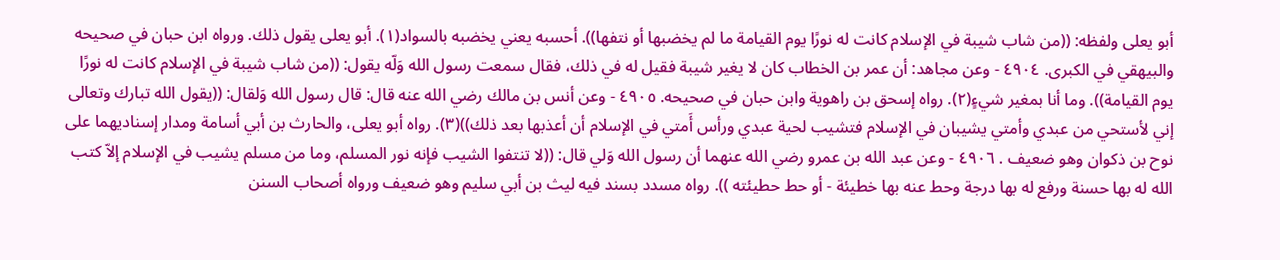أبو يعلى ولفظه: ((من شاب شيبة في الإسلام كانت له نورًا يوم القيامة ما لم يخضبها أو نتفها)). أحسبه يعني يخضبه بالسواد(١). أبو يعلى يقول ذلك. ورواه ابن حبان في صحيحه والبيهقي في الكبرى. ٤٩٠٤ - وعن مجاهد: أن عمر بن الخطاب كان لا يغير شيبة فقيل له في ذلك، فقال سمعت رسول الله وَلّه يقول: ((من شاب شيبة في الإسلام كانت له نورًا يوم القيامة)). وما أنا بمغير شيءٍ(٢). رواه إسحق بن راهوية وابن حبان في صحيحه. ٤٩٠٥ - وعن أنس بن مالك رضي الله عنه قال: قال رسول الله وَلقال: ((يقول الله تبارك وتعالى إني لأستحي من عبدي وأمتي يشيبان في الإسلام فتشيب لحية عبدي ورأس أَمتي في الإسلام أن أعذبها بعد ذلك))(٣). رواه أبو يعلى، والحارث بن أبي أسامة ومدار إسناديهما على نوح بن ذكوان وهو ضعيف . ٤٩٠٦ - وعن عبد الله بن عمرو رضي الله عنهما أن رسول الله وَلي قال: ((لا تنتفوا الشيب فإنه نور المسلم، وما من مسلم يشيب في الإسلام إلاّ كتب الله له بها حسنة ورفع له بها درجة وحط عنه بها خطيئة - أو حط حطيئته )). رواه مسدد بسند فيه ليث بن أبي سليم وهو ضعيف ورواه أصحاب السنن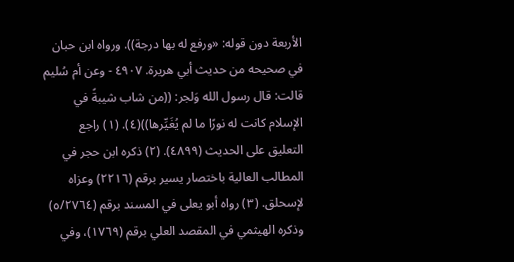الأربعة دون قوله: «ورفع له بها درجة)). ورواه ابن حبان في صحيحه من حديث أبي هريرة. ٤٩٠٧ - وعن أم سُليم قالت: قال رسول الله وَلجر: ((من شاب شيبةً في الإسلام كانت له نورًا ما لم يُغَيِّرها))(٤). (١) راجع التعليق على الحديث (٤٨٩٩). (٢) ذكره ابن حجر في المطالب العالية باختصار يسير برقم (٢٢١٦) وعزاه لإسحلق. (٣) رواه أبو يعلى في المسند برقم (٥/٢٧٦٤) وذكره الهيثمي في المقصد العلي برقم (١٧٦٩)، وفي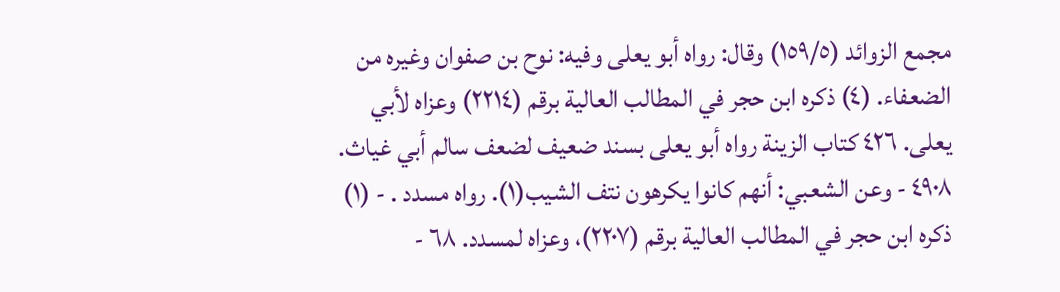مجمع الزوائد (١٥٩/٥) وقال: رواه أبو يعلى وفيه: نوح بن صفوان وغيره من الضعفاء. (٤) ذكره ابن حجر في المطالب العالية برقم (٢٢١٤) وعزاه لأبي يعلى. ٤٢٦ كتاب الزينة رواه أبو يعلى بسند ضعيف لضعف سالم أبي غياث. ٤٩٠٨ - وعن الشعبي: أنهم كانوا يكرهون نتف الشيب(١). رواه مسدد . - (١) ذكره ابن حجر في المطالب العالية برقم (٢٢٠٧)، وعزاه لمسدد. ٦٨ -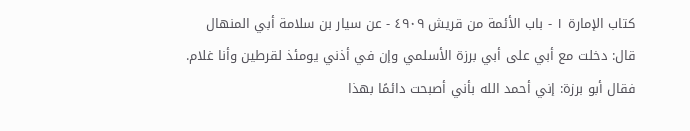كتاب الإمارة ١ - باب الأئمة من قريش ٤٩٠٩ - عن سيار بن سلامة أبي المنهال قال: دخلت مع أبي على أبي برزة الأسلمي وإن في أذني يومئذ لقرطين وأنا غلام. فقال أبو برزة: إني أحمد الله بأني أصبحت دائمًا بهذا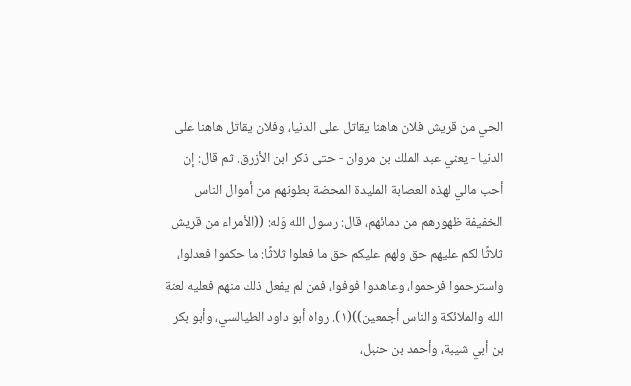الحي من قريش فلان هاهنا يقاتل على الدنيا، وفلان يقاتل هاهنا على الدنيا - يعني عبد الملك بن مروان - حتى ذكر ابن الأزرق. ثم قال: إن أحب مالي لهذه العصابة المليدة المحضة بطونهم من أموال الناس الخفيفة ظهورهم من دمائهم، قال: رسول الله وَله: ((الأمراء من قريش ثلاثًا لكم عليهم حق ولهم عليكم حق ما فعلوا ثلاثًا: ما حكموا فعدلوا، واسترحموا فرحموا، وعاهدوا فوفوا، فمن لم يفعل ذلك منهم فعليه لعنة الله والملائكة والناس أجمعين))(١). رواه أبو داود الطيالسي، وأبو بكر بن أبي شيبة، وأحمد بن حنبل،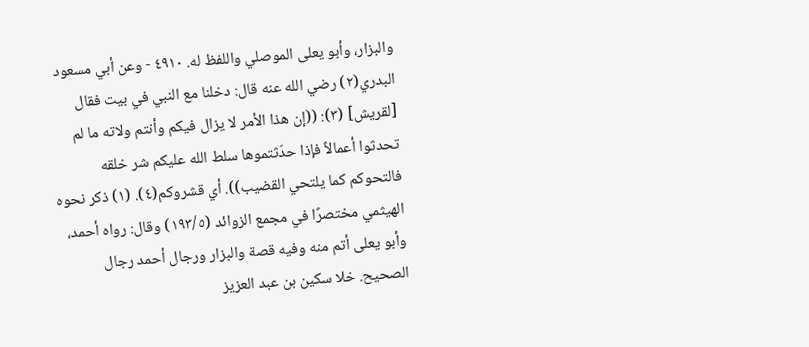والبزار، وأبو يعلى الموصلي واللفظ له. ٤٩١٠ - وعن أبي مسعود البدري(٢) رضي الله عنه قال: دخلنا مع النبي في بيت فقال [لقريش] (٣): ((إن هذا الأمر لا يزال فيكم وأنتم ولاته ما لم تحدثوا أعمالاً فإذا حدّثتموها سلط الله عليكم شر خلقه فالتحوكم كما يلتحي القضيب)). أي قشروكم(٤). (١) ذكر نحوه الهيثمي مختصرًا في مجمع الزوائد (١٩٣/٥) وقال: رواه أحمد، وأبو يعلى أتم منه وفيه قصة والبزار ورجال أحمد رجال الصحيح. خلا سكين بن عبد العزيز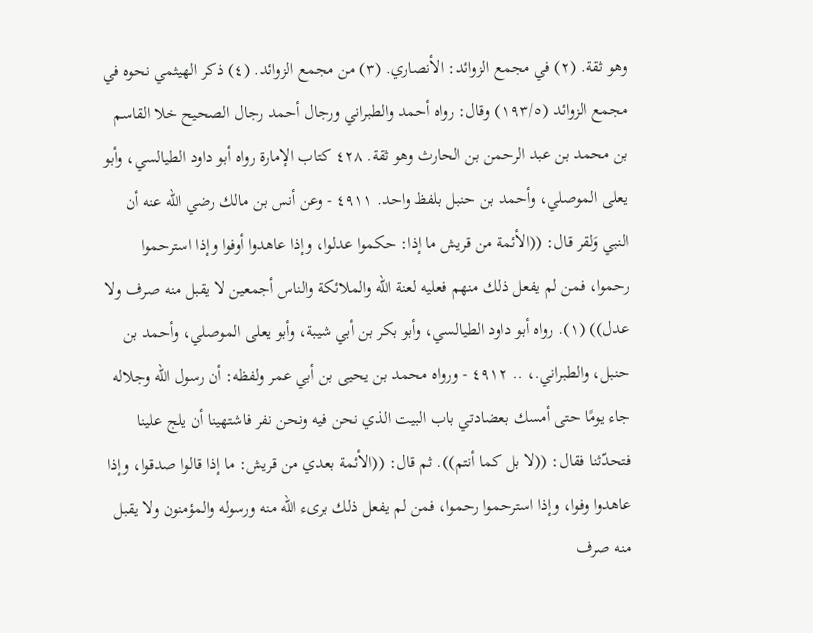وهو ثقة. (٢) في مجمع الزوائد: الأنصاري. (٣) من مجمع الزوائد. (٤) ذكر الهيثمي نحوه في مجمع الزوائد (١٩٣/٥) وقال: رواه أحمد والطبراني ورجال أحمد رجال الصحيح خلا القاسم بن محمد بن عبد الرحمن بن الحارث وهو ثقة. ٤٢٨ كتاب الإمارة رواه أبو داود الطيالسي، وأبو يعلى الموصلي، وأحمد بن حنبل بلفظ واحد. ٤٩١١ - وعن أنس بن مالك رضي الله عنه أن النبي وَلقر قال: ((الأئمة من قريش ما إذا: حكموا عدلوا، وإذا عاهدوا أوفوا وإذا استرحموا رحموا، فمن لم يفعل ذلك منهم فعليه لعنة الله والملائكة والناس أجمعين لا يقبل منه صرف ولا عدل)) (١). رواه أبو داود الطيالسي، وأبو بكر بن أبي شيبة، وأبو يعلى الموصلي، وأحمد بن حنبل، والطبراني.، .. ٤٩١٢ - ورواه محمد بن يحيى بن أبي عمر ولفظه: أن رسول الله وجلاله جاء يومًا حتى أمسك بعضادتي باب البيت الذي نحن فيه ونحن نفر فاشتهينا أن يلج علينا فتحدّثنا فقال: ((لا بل كما أنتم)). ثم قال: ((الأئمة بعدي من قريش: ما إذا قالوا صدقوا، وإذا عاهدوا وفوا، وإذا استرحموا رحموا، فمن لم يفعل ذلك برىء الله منه ورسوله والمؤمنون ولا يقبل منه صرف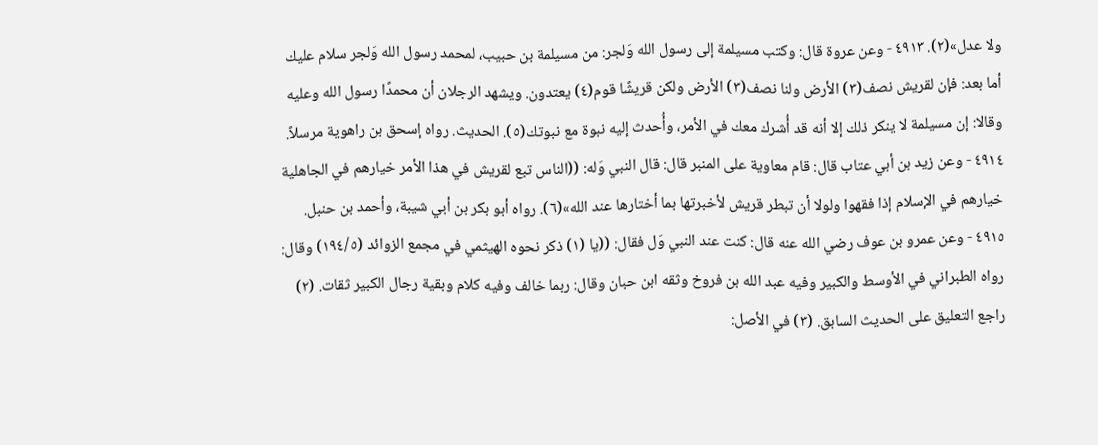ولا عدل»(٢). ٤٩١٣ - وعن عروة قال: وكتب مسيلمة إلى رسول الله وَلجر: من مسيلمة بن حبيب، لمحمد رسول الله وَلجر سلام عليك أما بعد: فإن لقريش نصف(٣) الأرض ولنا نصف(٣) الأرض ولكن قريشًا قوم(٤) يعتدون. ويشهد الرجلان أن محمدًا رسول الله وعليه وقالا: إن مسيلمة لا ينكر ذلك إلا أنه قد أُشرك معك في الأمر، وأُحدث إليه نبوة مع نبوتك(٥). الحدیث. رواه إسحق بن راهوية مرسلاً. ٤٩١٤ - وعن زيد بن أبي عتاب قال: قام معاوية على المنبر قال: قال النبي وَله: ((الناس تبع لقريش في هذا الأمر خيارهم في الجاهلية خيارهم في الإسلام إذا فقهوا ولولا أن تبطر قريش لأخبرتها بما أختارها عند الله»(٦). رواه أبو بكر بن أبي شيبة، وأحمد بن حنبل. ٤٩١٥ - وعن عمرو بن عوف رضي الله عنه قال: كنت عند النبي وَل فقال: ((يا (١) ذكر نحوه الهيثمي في مجمع الزوائد (١٩٤/٥) وقال: رواه الطبراني في الأوسط والكبير وفيه عبد الله بن فروخ وثقه ابن حبان وقال: ربما خالف وفيه كلام وبقية رجال الكبير ثقات. (٢) راجع التعليق على الحديث السابق. (٣) في الأصل: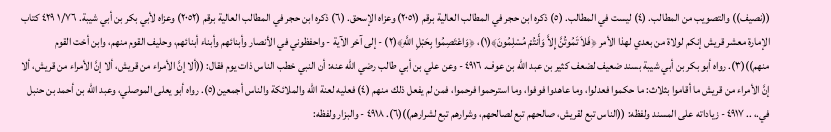((نصيف)) والتصويب من المطالب. (٤) ليست في المطالب. (٥) ذكره ابن حجر في المطالب العالية برقم (٢٠٥١) وعزاه الإسحق. (٦) ذكره ابن حجر في المطالب العالية برقم (٢٠٥٢) وعزاه لأبي بكر بن أبي شيبة. ١/٧٦ ٤٢٩ كتاب الإمارة معشر قريش إنكم لولاة من بعدي لهذا الأمر ﴿فَلاَ تَمُوتُنَّ إِلاَّ وَأَنتُمْ مُسْلِمُونَ﴾(١)، ﴿وَاعْتَصِمُوا بِحَبْلِ اللَّهِ﴾(٢) - إلى آخر الآية - واحفظوني في الأنصار وأبنائهم وأبناء أبنائهم، وحليف القوم منهم، وابن أخت القوم منهم))(٣). رواه أبو بكر بن أبي شيبة بسند ضعيف لضعف كثير بن عبد الله بن عوف. ٤٩١٦ - وعن علي بن أبي طالب رضي الله عنه: أن النبي خطب الناس ذات يوم فقال: ((ألا إنَّ الأمراء من قريش، ألا إنَّ الأمراء من قريش، ألا إنَّ الأمراء من قريش ما أقاموا بثلاث: ما حكموا فعدلوا، وما عاهدوا فوفوا، وما استرحموا فرحموا، فمن لم يفعل ذلك منهم (٤) فعليه لعنة الله والملائكة والناس أجمعين(٥). رواه أبو يعلى الموصلي، وعبد الله بن أحمد بن حنبل في.، .. ٤٩١٧ - زياداته على المسند ولفظه: ((الناس تبع لقريش، صالحهم تبع لصالحهم، وشرارهم تبع لشرارهم))(٦). ٤٩١٨ - والبزار ولفظه: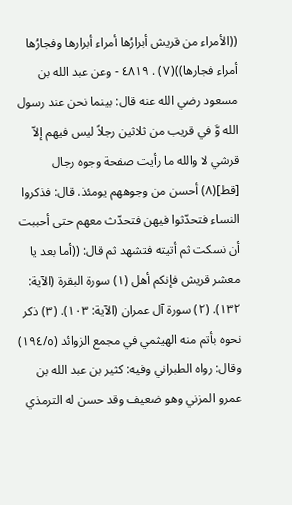((الأمراء من قريش أبرارُها أمراء أبرارها وفجارُها أمراء فجارها))(٧) . ٤٨١٩ - وعن عبد الله بن مسعود رضي الله عنه قال: بينما نحن عند رسول الله وَّ في قريب من ثلاثين رجلاً ليس فيهم إلاّ قرشي لا والله ما رأيت صفحة وجوه رجال [قط](٨) أحسن من وجوههم يومئذ. قال: فذكروا النساء فتحدّثوا فيهن فتحدّث معهم حتى أحببت أن نسكت ثم أتيته فتشهد ثم قال: ((أما بعد يا معشر قريش فإنكم أهل (١) سورة البقرة (الآية: ١٣٢). (٢) سورة آل عمران (الآية: ١٠٣). (٣) ذكر نحوه بأتم منه الهيثمي في مجمع الزوائد (١٩٤/٥) وقال: رواه الطبراني وفيه: كثير بن عبد الله بن عمرو المزني وهو ضعيف وقد حسن له الترمذي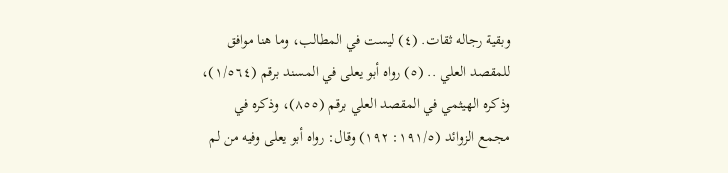وبقية رجاله ثقات. (٤) ليست في المطالب، وما هنا موافق للمقصد العلي .. (٥) رواه أبو يعلى في المسند برقم (١/٥٦٤)، وذكره الهيثمي في المقصد العلي برقم (٨٥٥)، وذكره في مجمع الزوائد (١٩١/٥: ١٩٢) وقال: رواه أبو يعلى وفيه من لم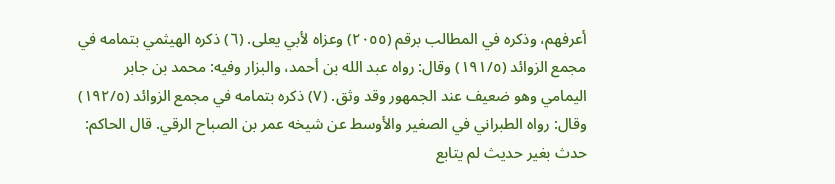أعرفهم، وذكره في المطالب برقم (٢٠٥٥) وعزاه لأبي یعلی. (٦) ذكره الهيثمي بتمامه في مجمع الزوائد (١٩١/٥) وقال: رواه عبد الله بن أحمد، والبزار وفيه: محمد بن جابر اليمامي وهو ضعيف عند الجمهور وقد وثق. (٧) ذكره بتمامه في مجمع الزوائد (١٩٢/٥) وقال: رواه الطبراني في الصغير والأوسط عن شيخه عمر بن الصباح الرقي. قال الحاكم: حدث بغير حديث لم يتابع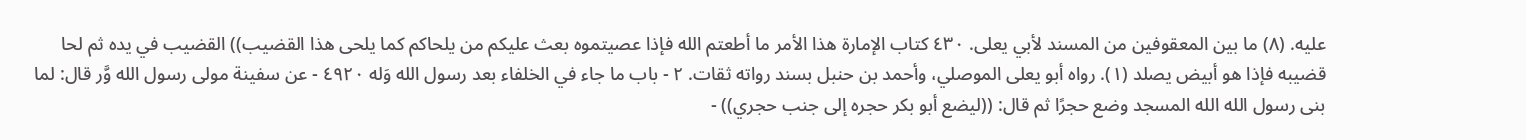عليه. (٨) ما بين المعقوفين من المسند لأبي يعلى. ٤٣٠ كتاب الإمارة هذا الأمر ما أطعتم الله فإذا عصيتموه بعث عليكم من يلحاكم كما يلحى هذا القضيب)) القضيب في يده ثم لحا قضيبه فإذا هو أبيض يصلد (١). رواه أبو يعلى الموصلي، وأحمد بن حنبل بسند رواته ثقات. ٢ - باب ما جاء في الخلفاء بعد رسول الله وَله ٤٩٢٠ - عن سفينة مولى رسول الله وَّر قال: لما بنى رسول الله الله المسجد وضع حجرًا ثم قال: ((ليضع أبو بكر حجره إلى جنب حجري)) -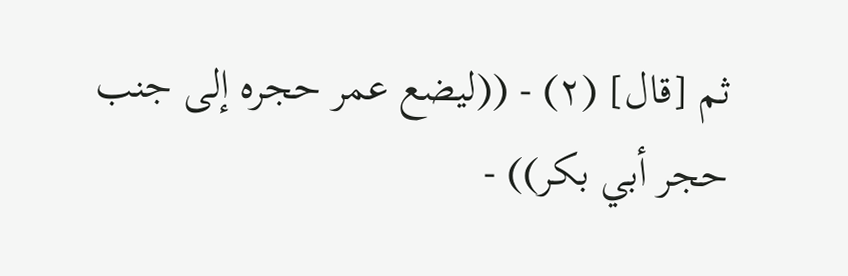ثم [قال] (٢) - ((ليضع عمر حجره إلى جنب حجر أبي بكر)) -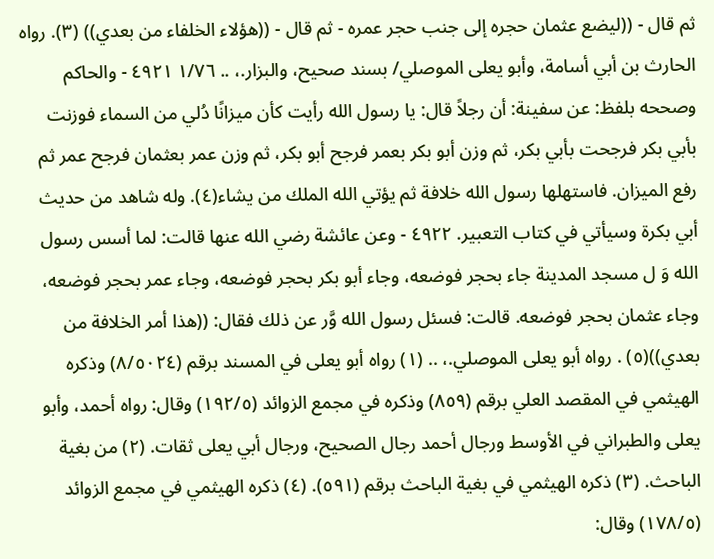ثم قال - ((ليضع عثمان حجره إلى جنب حجر عمره - ثم قال - ((هؤلاء الخلفاء من بعدي)) (٣). رواه الحارث بن أبي أسامة، وأبو يعلى الموصلي/ بسند صحيح، والبزار.، .. ١/٧٦ ٤٩٢١ - والحاكم وصححه بلفظ: عن سفينة: أن رجلاً قال: يا رسول الله رأيت كأن ميزانًا دُلي من السماء فوزنت بأبي بكر فرجحت بأبي بكر، ثم وزن أبو بكر بعمر فرجح أبو بكر، ثم وزن عمر بعثمان فرجح عمر ثم رفع الميزان. فاستهلها رسول الله خلافة ثم يؤتي الله الملك من يشاء(٤). وله شاهد من حديث أبي بكرة وسيأتي في كتاب التعبير. ٤٩٢٢ - وعن عائشة رضي الله عنها قالت: لما أسس رسول الله وَ ل مسجد المدينة جاء بحجر فوضعه، وجاء أبو بكر بحجر فوضعه، وجاء عمر بحجر فوضعه، وجاء عثمان بحجر فوضعه. قالت: فسئل رسول الله وَّر عن ذلك فقال: ((هذا أمر الخلافة من بعدي))(٥) . رواه أبو يعلى الموصلي.، .. (١) رواه أبو يعلى في المسند برقم (٨/٥٠٢٤) وذكره الهيثمي في المقصد العلي برقم (٨٥٩) وذكره في مجمع الزوائد (١٩٢/٥) وقال: رواه أحمد، وأبو يعلى والطبراني في الأوسط ورجال أحمد رجال الصحيح، ورجال أبي يعلى ثقات. (٢) من بغية الباحث. (٣) ذكره الهيثمي في بغية الباحث برقم (٥٩١). (٤) ذكره الهيثمي في مجمع الزوائد (١٧٨/٥) وقال: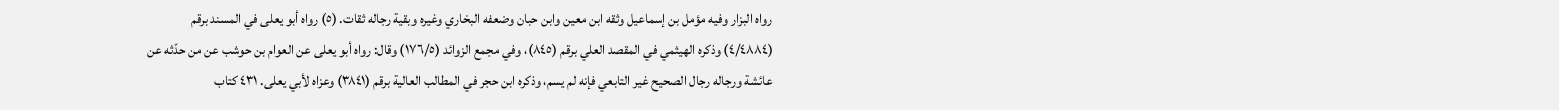رواه البزار وفيه مؤمل بن إسماعيل وثقه ابن معين وابن حبان وضعفه البخاري وغيره وبقية رجاله ثقات. (٥) رواه أبو يعلى في المسند برقم (٤/٤٨٨٤) وذكره الهيثمي في المقصد العلي برقم (٨٤٥)، وفي مجمع الزوائد (١٧٦/٥) وقال: رواه أبو يعلى عن العوام بن حوشب عن من حدّثه عن عائشة ورجاله رجال الصحيح غير التابعي فإنه لم يسم، وذكره ابن حجر في المطالب العالية برقم (٣٨٤١) وعزاه لأبي يعلى. ٤٣١ كتاب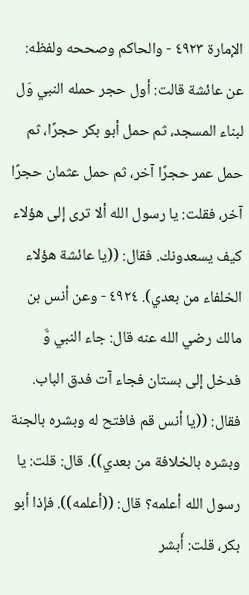الإمارة ٤٩٢٣ - والحاكم وصححه ولفظه: عن عائشة قالت: أول حجر حمله النبي وَل لبناء المسجد، ثم حمل أبو بكر حجرًا، ثم حمل عمر حجرًا آخر، ثم حمل عثمان حجرًا آخر، فقلت: يا رسول الله ألا ترى إلى هؤلاء كيف يسعدونك. فقال: ((يا عائشة هؤلاء الخلفاء من بعدي). ٤٩٢٤ - وعن أنس بن مالك رضي الله عنه قال: جاء النبي وَّ فدخل إلى بستان فجاء آت فدق الباب. فقال: ((يا أنس قم فافتح له وبشره بالجنة وبشره بالخلافة من بعدي)). قال: قلت: يا رسول الله أعلمه؟ قال: ((أعلمه)). فإذا أبو بكر، قلت: أَبشر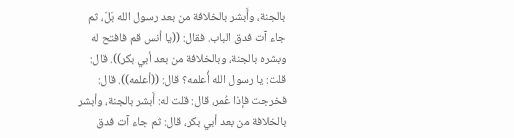بالجنة، وأَبشر بالخلافة من بعد رسول الله بَلّ، ثم جاء آت فدق الباب. فقال: ((يا أنس قم فافتح له وبشره بالجنة، وبالخلافة من بعد أبي بكر)). قال: قلت: يا رسول الله أُعلمه؟ قال: ((أعلمه)). قال: فخرجت فإذا عُمر، قال: قلت له: أَبشر بالجنة، وأبشر بالخلافة من بعد أبي بكر، قال: ثم جاء آت فدق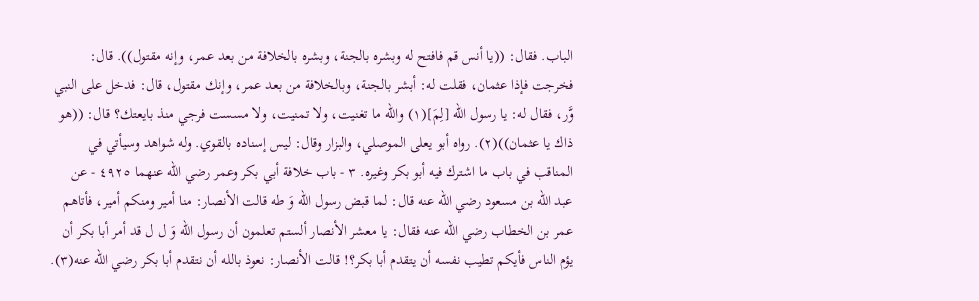الباب. فقال: ((يا أنس قم فافتح له وبشره بالجنة، وبشره بالخلافة من بعد عمر، وإنه مقتول)). قال: فخرجت فإذا عثمان، فقلت له: أبشر بالجنة، وبالخلافة من بعد عمر، وإنك مقتول، قال: فدخل على النبي وَّر، فقال له: يا رسول الله [لِمَ](١) والله ما تغنيت، ولا تمنيت، ولا مسست فرجي منذ بايعتك؟ قال: ((هو ذاك يا عثمان))(٢). رواه أبو يعلى الموصلي، والبزار وقال: ليس إسناده بالقوي. وله شواهد وسيأتي في المناقب في باب ما اشترك فيه أبو بكر وغيره. ٣ - باب خلافة أبي بكر وعمر رضي الله عنهما ٤٩٢٥ - عن عبد الله بن مسعود رضي الله عنه قال: لما قبض رسول الله وَ طه قالت الأنصار: منا أمير ومنكم أمير، فأتاهم عمر بن الخطاب رضي الله عنه فقال: يا معشر الأنصار ألستم تعلمون أن رسول الله وَ ل ل قد أمر أبا بكر أن يؤم الناس فأيكم تطيب نفسه أن يتقدم أبا بكر؟! قالت الأنصار: نعوذ بالله أن نتقدم أبا بكر رضي الله عنه(٣).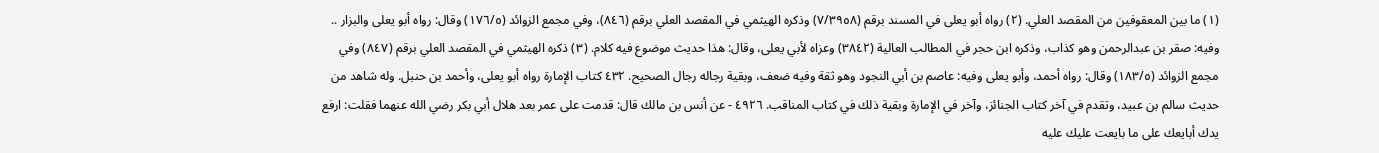(١) ما بين المعقوفين من المقصد العلي. (٢) رواه أبو يعلى في المسند برقم (٧/٣٩٥٨) وذكره الهيثمي في المقصد العلي برقم (٨٤٦)، وفي مجمع الزوائد (١٧٦/٥) وقال: رواه أبو يعلى والبزار .. وفيه: صقر بن عبدالرحمن وهو كذاب، وذكره ابن حجر في المطالب العالية (٣٨٤٢) وعزاه لأبي يعلى، وقال: هذا حديث موضوع فيه كلام. (٣) ذكره الهيثمي في المقصد العلي برقم (٨٤٧) وفي مجمع الزوائد (١٨٣/٥) وقال: رواه أحمد، وأبو يعلى وفيه: عاصم بن أبي النجود وهو ثقة وفيه ضعف، وبقية رجاله رجال الصحيح. ٤٣٢ كتاب الإمارة رواه أبو يعلى، وأحمد بن حنبل. وله شاهد من حديث سالم بن عبيد، وتقدم في آخر كتاب الجنائز، وآخر في الإمارة وبقية ذلك في كتاب المناقب. ٤٩٢٦ - عن أنس بن مالك قال: قدمت على عمر بعد هلال أبي بكر رضي الله عنهما فقلت: ارفع يدك أبايعك على ما بايعت عليك عليه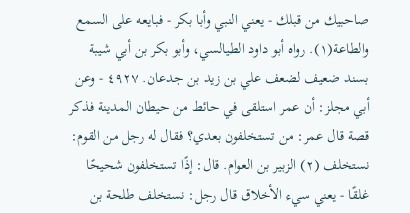صاحبيك من قبلك - يعني النبي وأبا بكر - فبايعه على السمع والطاعة(١). رواه أبو داود الطيالسي، وأبو بكر بن أبي شيبة بسند ضعيف لضعف علي بن زید بن جدعان. ٤٩٢٧ - وعن أبي مجلز: أن عمر استلقى في حائط من حيطان المدينة فذكر قصة قال عمر: من تستخلفون بعدي؟ فقال له رجل من القوم: نستخلف (٢) الزبير بن العوام. قال: إذًا تستخلفون شحيحًا غلقًا - يعني سيء الأخلاق قال رجل: نستخلف طلحة بن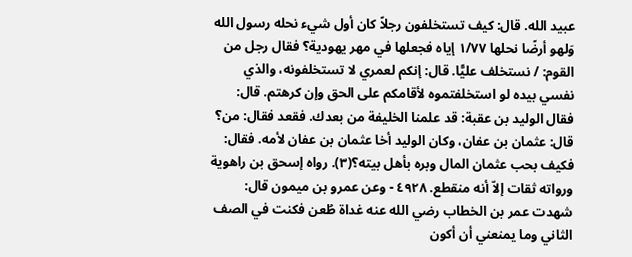عبيد الله. قال: كيف تستخلفون رجلاً كان أول شيء نحله رسول الله وَلهو أرضًا نحلها ١/٧٧ إياه فجعلها في مهر يهودية؟ فقال رجل من القوم: / نستخلف عليًّا. قال: إنكم لعمري لا تستخلفونه، والذي نفسي بيده لو استخلفتموه لأقامكم على الحق وإن كرهتم. قال: فقال الوليد بن عقبة: قد علمنا الخليفة من بعدك. فقعد فقال: من؟ قال: عثمان بن عفان، وكان الوليد أخا عثمان بن عفان لأمه. فقال: فكيف بحب عثمان المال وبره بأهل بيته؟(٣). رواه إسحق بن راهوية ورواته ثقات إلاّ أنه منقطع. ٤٩٢٨ - وعن عمرو بن ميمون قال: شهدت عمر بن الخطاب رضي الله عنه غداة طُعن فكنت في الصف الثاني وما يمنعني أن أكون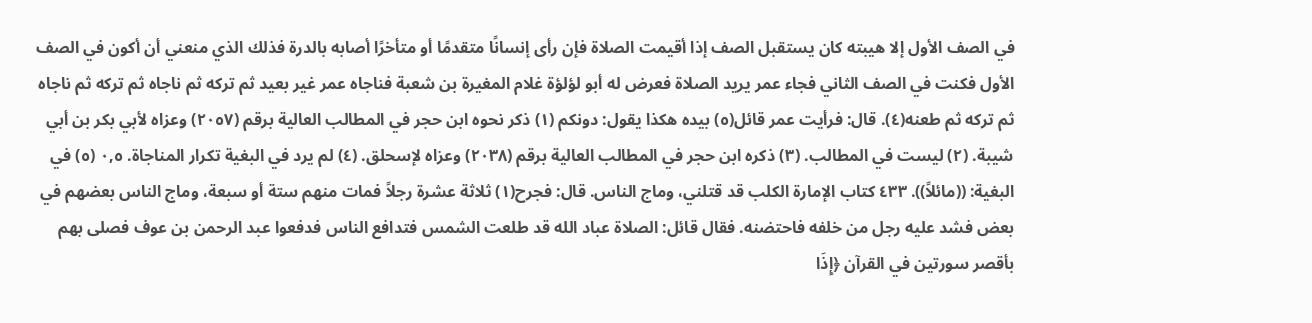في الصف الأول إلا هيبته كان يستقبل الصف إذا أقيمت الصلاة فإن رأى إنسانًا متقدمًا أو متأخرًا أصابه بالدرة فذلك الذي منعني أن أكون في الصف الأول فكنت في الصف الثاني فجاء عمر يريد الصلاة فعرض له أبو لؤلؤة غلام المغيرة بن شعبة فناجاه عمر غير بعيد ثم تركه ثم ناجاه ثم تركه ثم ناجاه ثم تركه ثم طعنه(٤). قال: فرأيت عمر قائل(٥) بيده هكذا يقول: دونكم (١) ذكر نحوه ابن حجر في المطالب العالية برقم (٢٠٥٧) وعزاه لأبي بكر بن أبي شيبة. (٢) ليست في المطالب. (٣) ذكره ابن حجر في المطالب العالية برقم (٢٠٣٨) وعزاه لإسحلق. (٤) لم يرد في البغية تكرار المناجاة. ٠,٥ (٥) في البغية: ((مائلاً)). ٤٣٣ كتاب الإمارة الكلب قد قتلني، وماج الناس. قال: فجرح(١) ثلاثة عشرة رجلاً فمات منهم ستة أو سبعة، وماج الناس بعضهم في بعض فشد عليه رجل من خلفه فاحتضنه. فقال قائل: الصلاة عباد الله قد طلعت الشمس فتدافع الناس فدفعوا عبد الرحمن بن عوف فصلى بهم بأقصر سورتين في القرآن ﴿إِذَا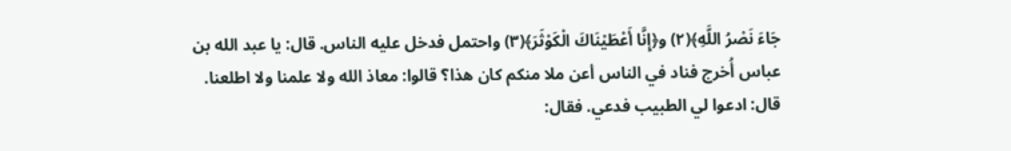جَاءَ نَصْرُ اللَّهِ﴾(٢) و﴿إِنَّا أَعْطَيْنَاكَ الْكَوْثَرَ﴾(٣) واحتمل فدخل عليه الناس. قال: يا عبد الله بن عباس أُخرج فناد في الناس أعن ملا منكم كان هذا؟ قالوا: معاذ الله ولا علمنا ولا اطلعنا. قال: ادعوا لي الطبيب فدعي. فقال: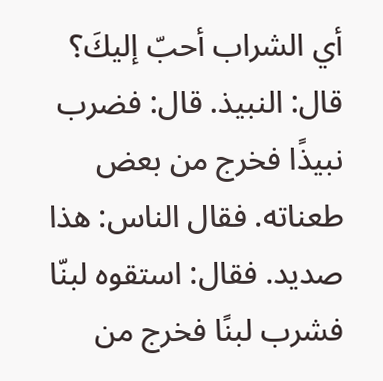أي الشراب أحبّ إليكَ؟ قال: النبيذ. قال: فضرب نبيذًا فخرج من بعض طعناته. فقال الناس: هذا صديد. فقال: استقوه لبنّا فشرب لبنًا فخرج من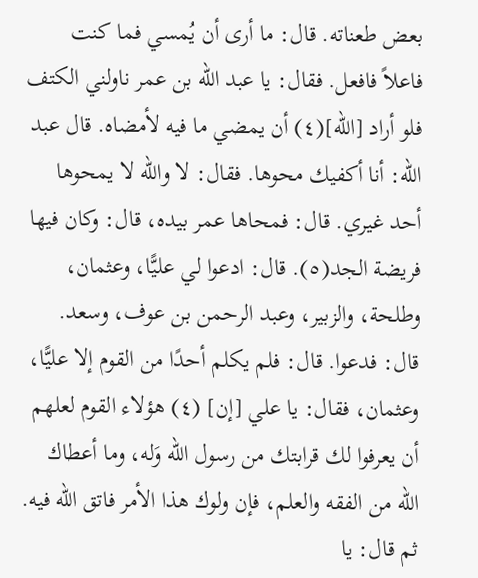بعض طعناته. قال: ما أرى أن يُمسي فما كنت فاعلاً فافعل. فقال: يا عبد الله بن عمر ناولني الكتف فلو أراد [الله](٤) أن يمضي ما فيه لأمضاه. قال عبد الله: أنا أكفيك محوها. فقال: لا والله لا يمحوها أحد غيري. قال: فمحاها عمر بيده، قال: وكان فيها فريضة الجد(٥). قال: ادعوا لي عليًّا، وعثمان، وطلحة، والزبير، وعبد الرحمن بن عوف، وسعد. قال: فدعوا. قال: فلم يكلم أحدًا من القوم إلا عليًّا، وعثمان، فقال: يا علي [إن] (٤) هؤلاء القوم لعلهم أن يعرفوا لك قرابتك من رسول الله وَله، وما أعطاك الله من الفقه والعلم، فإن ولوك هذا الأمر فاتق الله فيه. ثم قال: يا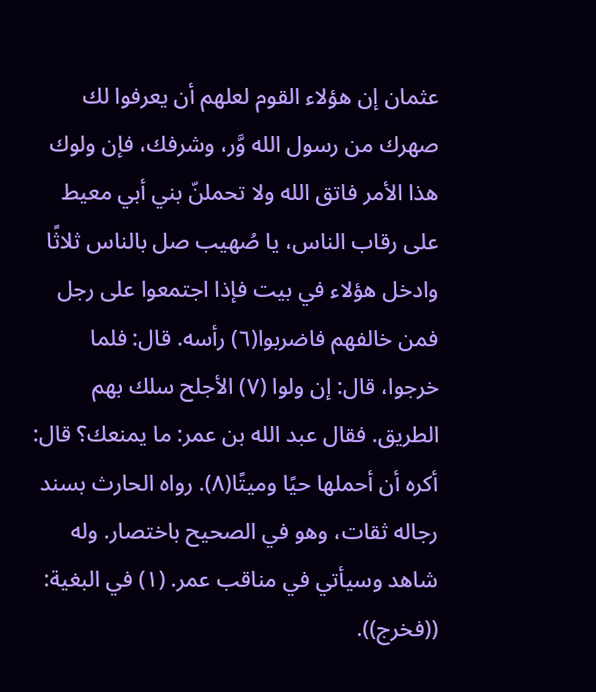عثمان إن هؤلاء القوم لعلهم أن يعرفوا لك صهرك من رسول الله وَّر، وشرفك، فإن ولوك هذا الأمر فاتق الله ولا تحملنّ بني أبي معيط على رقاب الناس، يا صُهيب صل بالناس ثلاثًا وادخل هؤلاء في بيت فإذا اجتمعوا على رجل فمن خالفهم فاضربوا(٦) رأسه. قال: فلما خرجوا، قال: إن ولوا (٧) الأجلح سلك بهم الطريق. فقال عبد الله بن عمر: ما يمنعك؟ قال: أكره أن أحملها حيًا وميتًا(٨). رواه الحارث بسند رجاله ثقات، وهو في الصحيح باختصار. وله شاهد وسيأتي في مناقب عمر. (١) في البغية: ((فخرج)).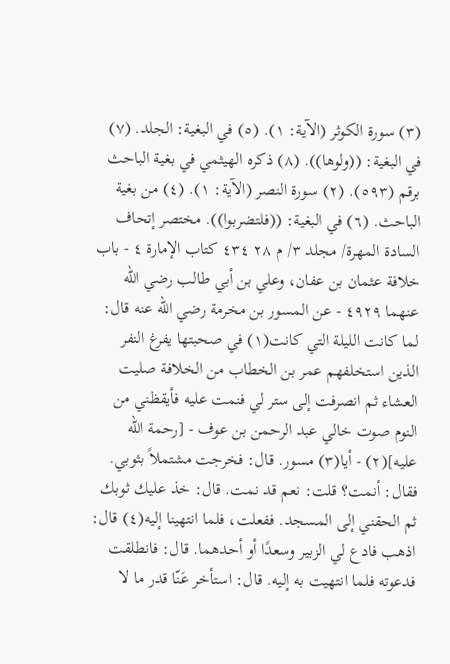(٣) سورة الكوثر (الآية: ١). (٥) في البغية: الجلد. (٧) في البغية: ((ولوها)). (٨) ذكره الهيثمي في بغية الباحث برقم (٥٩٣). (٢) سورة النصر (الآية: ١). (٤) من بغية الباحث. (٦) في البغية: ((فلتضربوا)). مختصر إتحاف السادة المهرة/ مجلد ٣/ م ٢٨ ٤٣٤ كتاب الإمارة ٤ - باب خلافة عثمان بن عفان، وعلي بن أبي طالب رضي الله عنهما ٤٩٢٩ - عن المسور بن مخرمة رضي الله عنه قال: لما كانت الليلة التي كانت(١) في صحبتها يفرغ النفر الذين استخلفهم عمر بن الخطاب من الخلافة صليت العشاء ثم انصرفت إلى ستر لي فنمت عليه فأيقظني من النوم صوت خالي عبد الرحمن بن عوف - [رحمة الله عليه](٢) - أيا(٣) مسور. قال: فخرجت مشتملاً بثوبي. فقال: أنمت؟ قلت: نعم قد نمت. قال: خذ عليك ثوبك ثم الحقني إلى المسجد. ففعلت، فلما انتهينا إليه(٤) قال: اذهب فادع لي الزبير وسعدًا أو أحدهما. قال: فانطلقت فدعوته فلما انتهيت به إليه. قال: استأخر عَنّا قدر ما لا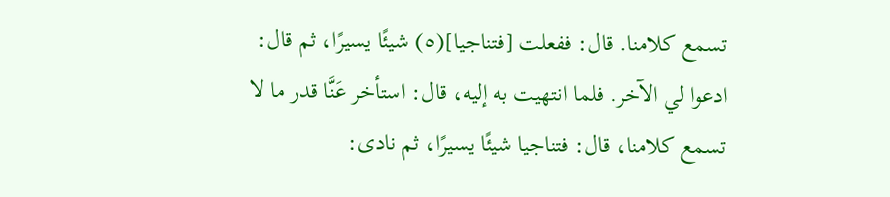تسمع كلامنا. قال: ففعلت [فتناجيا](٥) شيئًا يسيرًا، ثم قال: ادعوا لي الآخر. فلما انتهيت به إليه، قال: استأخر عَنَّا قدر ما لا تسمع كلامنا، قال: فتناجيا شيئًا يسيرًا، ثم نادى: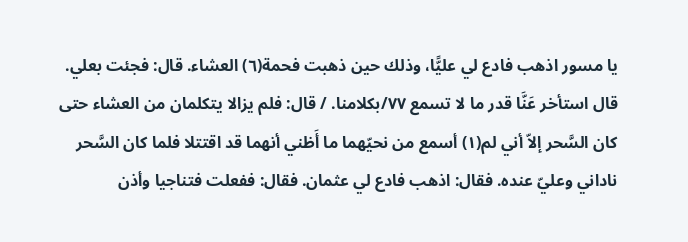يا مسور اذهب فادع لي عليًّا، وذلك حين ذهبت فحمة(٦) العشاء. قال: فجئت بعلي. قال استأخر عَنَّا قدر ما لا تسمع ٧٧/بكلامنا. / قال: فلم يزالا يتكلمان من العشاء حتى كان السَّحر إلاّ أني لم(١) أسمع من نحيّهما ما أَظني أنهما قد اقتتلا فلما كان السَّحر ناداني وعليّ عنده. فقال: اذهب فادع لي عثمان. فقال: ففعلت فتناجيا وأذن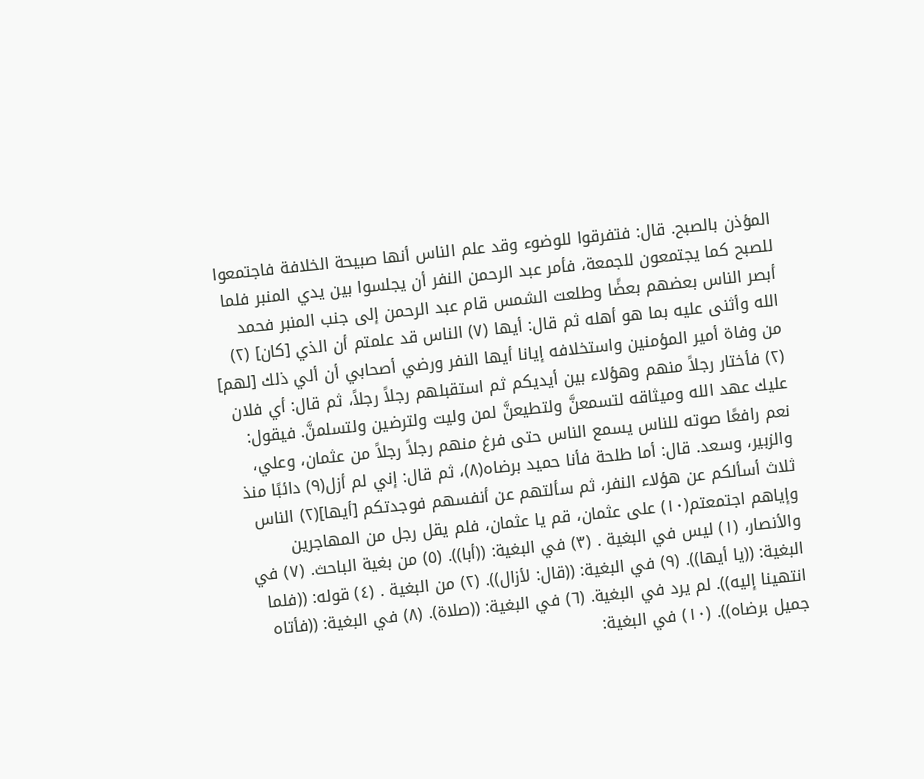المؤذن بالصبح. قال: فتفرقوا للوضوء وقد علم الناس أنها صبيحة الخلافة فاجتمعوا للصبح كما يجتمعون للجمعة، فأمر عبد الرحمن النفر أن يجلسوا بين يدي المنبر فلما أبصر الناس بعضهم بعضًا وطلعت الشمس قام عبد الرحمن إلى جنب المنبر فحمد الله وأثنى عليه بما هو أهله ثم قال: أيها (٧) الناس قد علمتم أن الذي [كان] (٢) من وفاة أمير المؤمنين واستخلافه إيانا أيها النفر ورضي أصحابي أن ألي ذلك [لهم] (٢) فأختار رجلاً منهم وهؤلاء بين أيديكم ثم استقبلهم رجلاً رجلاً، ثم قال: أي فلان عليك عهد الله وميثاقه لتسمعنَّ ولتطيعنَّ لمن وليت ولترضين ولتسلمنَّ. فيقول: نعم رافعًا صوته للناس يسمع الناس حتى فرغ منهم رجلاً رجلاً من عثمان، وعلي، والزبير، وسعد. قال: أما طلحة فأنا حميد برضاه(٨)، ثم قال: إني لم أزل(٩) دائبًا منذ ثلاث أسألكم عن هؤلاء النفر، ثم سألتهم عن أنفسهم فوجدتكم [أيها](٢) الناس وإياهم اجتمعتم(١٠) على عثمان، قم يا عثمان، فلم يقل رجل من المهاجرين والأنصار، (١) ليس في البغية . (٣) في البغية: ((أبا)). (٥) من بغية الباحث. (٧) في البغية: ((يا أيها)). (٩) في البغية: ((قال: لأزال)). (٢) من البغية . (٤) قوله: ((فلما انتهينا إليه)). لم يرد في البغية. (٦) في البغية: ((صلاة). (٨) في البغية: ((فأتاه جميل برضاه)). (١٠) في البغية: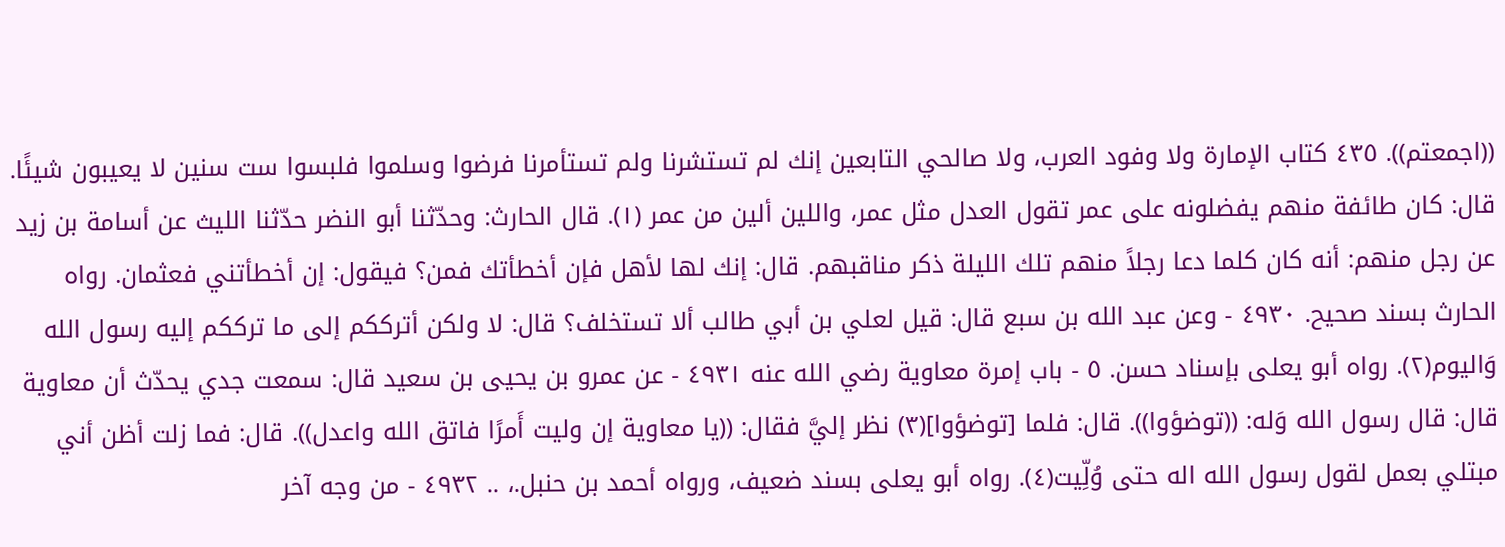((اجمعتم)). ٤٣٥ كتاب الإمارة ولا وفود العرب، ولا صالحي التابعين إنك لم تستشرنا ولم تستأمرنا فرضوا وسلموا فلبسوا ست سنين لا يعيبون شيئًا. قال: كان طائفة منهم يفضلونه على عمر تقول العدل مثل عمر، واللين ألين من عمر (١). قال الحارث: وحدّثنا أبو النضر حدّثنا الليث عن أسامة بن زيد عن رجل منهم: أنه كان كلما دعا رجلاً منهم تلك الليلة ذكر مناقبهم. قال: إنك لها لأهل فإن أخطأتك فمن؟ فيقول: إن أخطأتني فعثمان. رواه الحارث بسند صحيح. ٤٩٣٠ - وعن عبد الله بن سبع قال: قيل لعلي بن أبي طالب ألا تستخلف؟ قال: لا ولكن أترككم إلى ما ترككم إليه رسول الله وَاليوم(٢). رواه أبو يعلى بإسناد حسن. ٥ - باب إمرة معاوية رضي الله عنه ٤٩٣١ - عن عمرو بن يحيى بن سعيد قال: سمعت جدي يحدّث أن معاوية قال: قال رسول الله وَله: ((توضؤوا)). قال: فلما [توضؤوا](٣) نظر إليَّ فقال: ((يا معاوية إن وليت أَمرًا فاتق الله واعدل)). قال: فما زلت أظن أني مبتلي بعمل لقول رسول الله اله حتى وُلِّيت(٤). رواه أبو يعلى بسند ضعيف، ورواه أحمد بن حنبل.، .. ٤٩٣٢ - من وجه آخر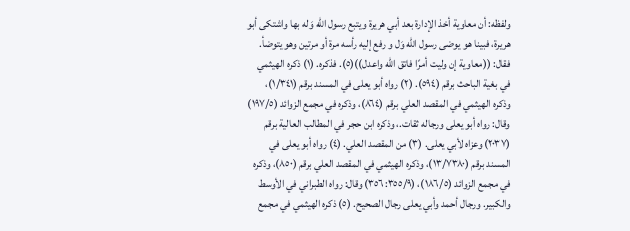ولفظه: أن معاوية أخذ الإدارة بعد أبي هريرة ويتبع رسول الله وَله بها واشتكى أبو هريرة، فبينا هو يوضى رسول الله وَل و رفع إليه رأسه مرة أو مرتين وهو يتوضأ. فقال: ((معاوية إن وليت أمرًا فاتق الله واعدل))(٥). فذكره. (١) ذكره الهيثمي في بغية الباحث برقم (٥٩٤). (٢) رواه أبو يعلى في المسند برقم (١/٣٤١)، وذكره الهيثمي في المقصد العلي برقم (٨٦٤)، وذكره في مجمع الزوائد (١٩٧/٥) وقال: رواه أبو يعلى ورجاله ثقات.، وذكره ابن حجر في المطالب العالية برقم (٢٠٣٧) وعزاه لأبي يعلى. (٣) من المقصد العلي. (٤) رواه أبو يعلى في المسند برقم (١٣/٧٣٨٠)، وذكره الهيثمي في المقصد العلي برقم (٨٥٠)، وذكره في مجمع الزوائد (١٨٦/٥)، (٣٥٥/٩: ٣٥٦) وقال: رواه الطبراني في الأوسط والكبير. ورجال أحمد وأبي يعلى رجال الصحيح. (٥) ذكره الهيثمي في مجمع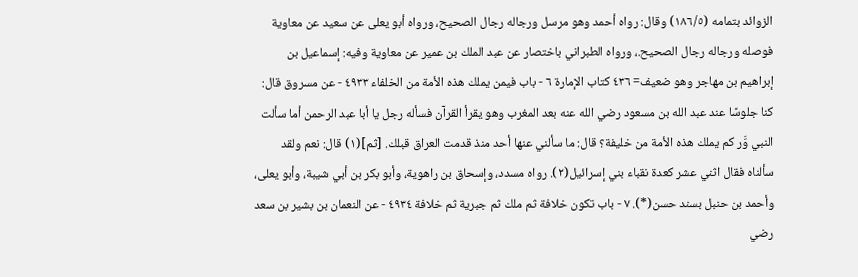الزوائد بتمامه (١٨٦/٥) وقال: رواه أحمد وهو مرسل ورجاله رجال الصحيح، ورواه أبو يعلى عن سعيد عن معاوية فوصله ورجاله رجال الصحيح.، ورواه الطبراني باختصار عن عبد الملك بن عمير عن معاوية وفيه: إسماعيل بن إبراهيم بن مهاجر وهو ضعيف= ٤٣٦ كتاب الإمارة ٦ - باب فيمن يملك هذه الأمة من الخلفاء ٤٩٣٣ - عن مسروق قال: كنا جلوسًا عند عبد الله بن مسعود رضي الله عنه بعد المغرب وهو يقرأ القرآن فسأله رجل يا أبا عبد الرحمن أما سألت النبي وَّر كم يملك هذه الأمة من خليفة؟ قال: ما سألني عنها أحد منذ قدمت العراق قبلك. [ثم](١) قال: نعم ولقد سألناه فقال اثني عشر كعدة نقباء بني إسرائيل(٢). رواه مسدد، وإسحاق بن راهوية، وأبو بكر بن أبي شيبة، وأبو يعلى، وأحمد بن حنبل بسند حسن(*). ٧ - باب تكون خلافة ثم ملك ثم جبرية ثم خلافة ٤٩٣٤ - عن النعمان بن بشير بن سعد رضي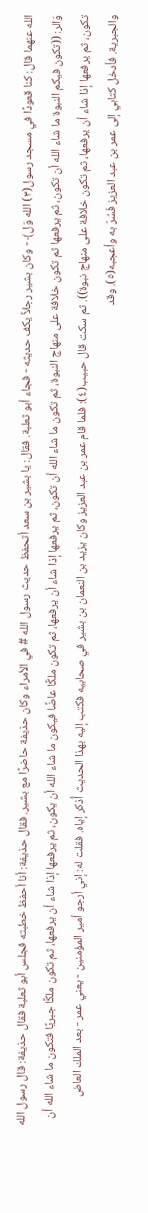الله عنهما قال: كنا قعودًا في مسجد رسول(٣) الله وَل﴾ - وكان بشير رجلاً يكف حديثه - فجاء أبو ثعلبة. فقال: يا بشير بن سعد أتحفظ حديث رسول الله # في الأمراء وكان حذيفة حاضرًا مع بشير. فقال حذيفة: أنا أحفظ خطبته فجلس أبو ثعلبة فقال حذيفة: قال رسول الله وَالر: ((تكون فيكم النبوة ما شاء الله أن تكون، ثم يرفعها ثم تكون خلافة على منهاج النبوة، ثم تكون ما شاء الله أن تكون، ثم يرفعها إذا شاء أن يرفعها، ثم تكون ملكًا عاضًا فيكون ما شاء الله أن يكون، ثم يرفعها إذا شاء أن يرفعها، ثم تكون ملكًا جبريًا فتكون ما شاء الله أن تكون، ثم يرفعها إذا شاء أن يرفعها، ثم تكون خلافة على منهاج نبوة)). ثم سكت قال حبيب(٤): فلما قام عمر بن عبد العزيز وكان يزيد بن النعمان بن بشير في صحابيه فكتب إليه بهذا الحديث أُذكر إياه. فقلت له: إني أرجو أمير المؤمنين - يعني عمر - بعد الملك العاض والجبرية. فأدخل كتابي إلى عمر بن عبد العزيز فَسُرّ به وأعجبه(٥). وقد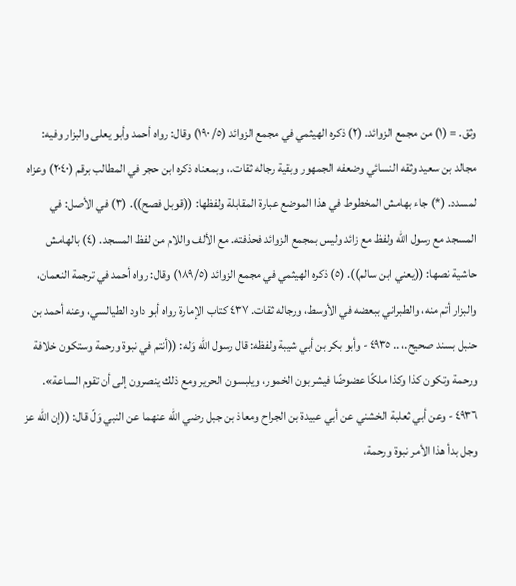وثق. = (١) من مجمع الزوائد. (٢) ذكره الهيثمي في مجمع الزوائد (٥/ ١٩٠) وقال: رواه أحمد وأبو يعلى والبزار وفيه: مجالد بن سعيد وثقه النسائي وضعفه الجمهور وبقية رجاله ثقات.، وبمعناه ذكره ابن حجر في المطالب برقم (٢٠٤٠) وعزاه لمسدد. (*) جاء بهامش المخطوط في هذا الموضع عبارة المقابلة ولفظها: ((قوبل فصح)). (٣) في الأصل: في المسجد مع رسول اللّه ولفظ مع زائد وليس بمجمع الزوائد فحذفته. مع الألف واللام من لفظ المسجد. (٤) بالهامش حاشية نصها: ((يعني ابن سالم)). (٥) ذكره الهيثمي في مجمع الزوائد (١٨٩/٥) وقال: رواه أحمد في ترجمة النعمان، والبزار أتم منه، والطبراني ببعضه في الأوسط، ورجاله ثقات. ٤٣٧ كتاب الإمارة رواه أبو داود الطيالسي، وعنه أحمد بن حنبل بسند صحيح.، .. ٤٩٣٥ - وأبو بكر بن أبي شيبة ولفظه: قال رسول الله وَله: ((أنتم في نبوة ورحمة وستكون خلافة ورحمة وتكون كذا وكذا ملكًا عضوضًا فيشربون الخمور، ويلبسون الحرير ومع ذلك ينصرون إلى أن تقوم الساعة». ٤٩٣٦ - وعن أبي ثعلبة الخشني عن أبي عبيدة بن الجراح ومعاذ بن جبل رضي الله عنهما عن النبي وَلّ قال: ((إن الله عز وجل بدأ هذا الأمر نبوة ورحمة،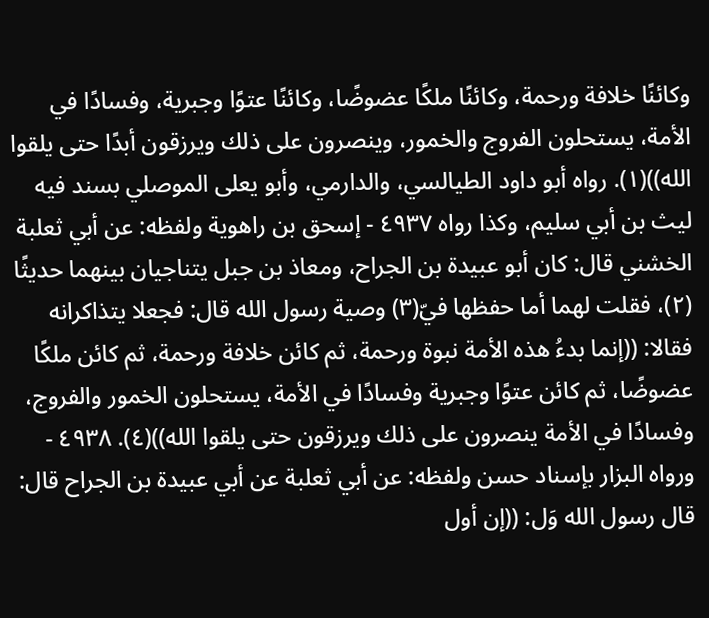وكائنًا خلافة ورحمة، وكائنًا ملكًا عضوضًا، وكائنًا عتوًا وجبرية، وفسادًا في الأمة، يستحلون الفروج والخمور، وينصرون على ذلك ويرزقون أبدًا حتى يلقوا الله))(١). رواه أبو داود الطيالسي، والدارمي، وأبو يعلى الموصلي بسند فيه ليث بن أبي سلیم، وكذا رواه ٤٩٣٧ - إسحق بن راهوية ولفظه: عن أبي ثعلبة الخشني قال: كان أبو عبيدة بن الجراح، ومعاذ بن جبل يتناجيان بينهما حديثًا (٢)، فقلت لهما أما حفظها فيّ(٣) وصية رسول الله قال: فجعلا يتذاكرانه فقالا: ((إنما بدءُ هذه الأمة نبوة ورحمة، ثم كائن خلافة ورحمة، ثم كائن ملكًا عضوضًا، ثم كائن عتوًا وجبرية وفسادًا في الأمة، يستحلون الخمور والفروج، وفسادًا في الأمة ينصرون على ذلك ويرزقون حتى يلقوا الله))(٤). ٤٩٣٨ - ورواه البزار بإسناد حسن ولفظه: عن أبي ثعلبة عن أبي عبيدة بن الجراح قال: قال رسول الله وَل: ((إن أول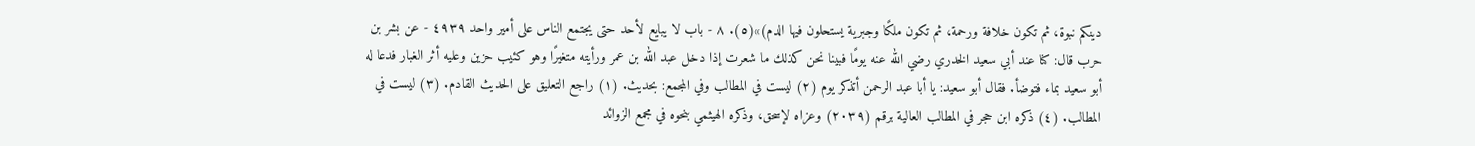دينكم نبوة، ثم تكون خلافة ورحمة، ثم تكون ملكًا وجبریة یستحلون فيها الدم)»(٥). ٨ - باب لا يبايع لأحد حتى يجتمع الناس على أمير واحد ٤٩٣٩ - عن بشر بن حرب قال: كنا عند أبي سعيد الخدري رضي الله عنه يومًا فبينا نحن كذلك ما شعرت إذا دخل عبد الله بن عمر ورأيته متغيرًا وهو كئيب حزين وعليه أثر الغبار فدعا له أبو سعيد بماء فتوضأ. فقال أبو سعيد: يا أبا عبد الرحمن أتذكر يوم (٢) ليست في المطالب وفي المجمع: بحديث. (١) راجع التعليق على الحديث القادم. (٣) ليست في المطالب. (٤) ذكره ابن حجر في المطالب العالية برقم (٢٠٣٩) وعزاه لإسحق، وذكره الهيثمي بنحوه في مجمع الزوائد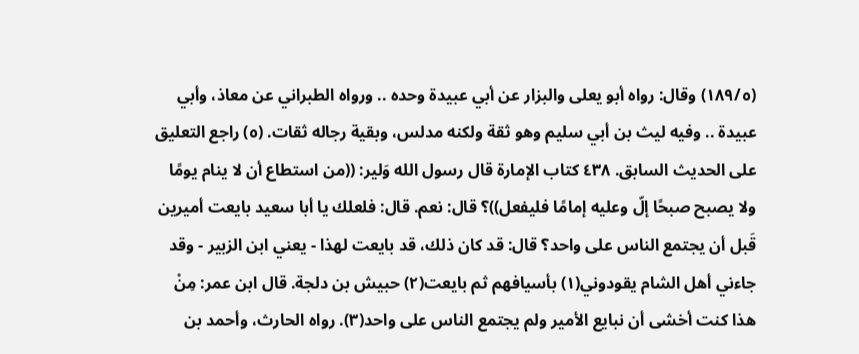(١٨٩/٥) وقال: رواه أبو يعلى والبزار عن أبي عبيدة وحده .. ورواه الطبراني عن معاذ، وأبي عبيدة .. وفيه ليث بن أبي سليم وهو ثقة ولكنه مدلس، وبقية رجاله ثقات. (٥) راجع التعليق على الحديث السابق. ٤٣٨ كتاب الإمارة قال رسول الله وَلير: ((من استطاع أن لا ينام يومًا ولا يصبح صبحًا إلّ وعليه إمامًا فليفعل))؟ قال: نعم. قال: فلعلك يا أبا سعيد بايعت أميرين قَبل أن يجتمع الناس على واحد؟ قال: قد كان ذلك، قد بايعت لهذا - يعني ابن الزبير - وقد جاءني أهل الشام يقودوني(١) بأسيافهم ثم بايعت(٢) حبيش بن دلجة. قال ابن عمر: مِنْ هذا كنت أخشى أن نبايع الأمير ولم يجتمع الناس على واحد(٣). رواه الحارث، وأحمد بن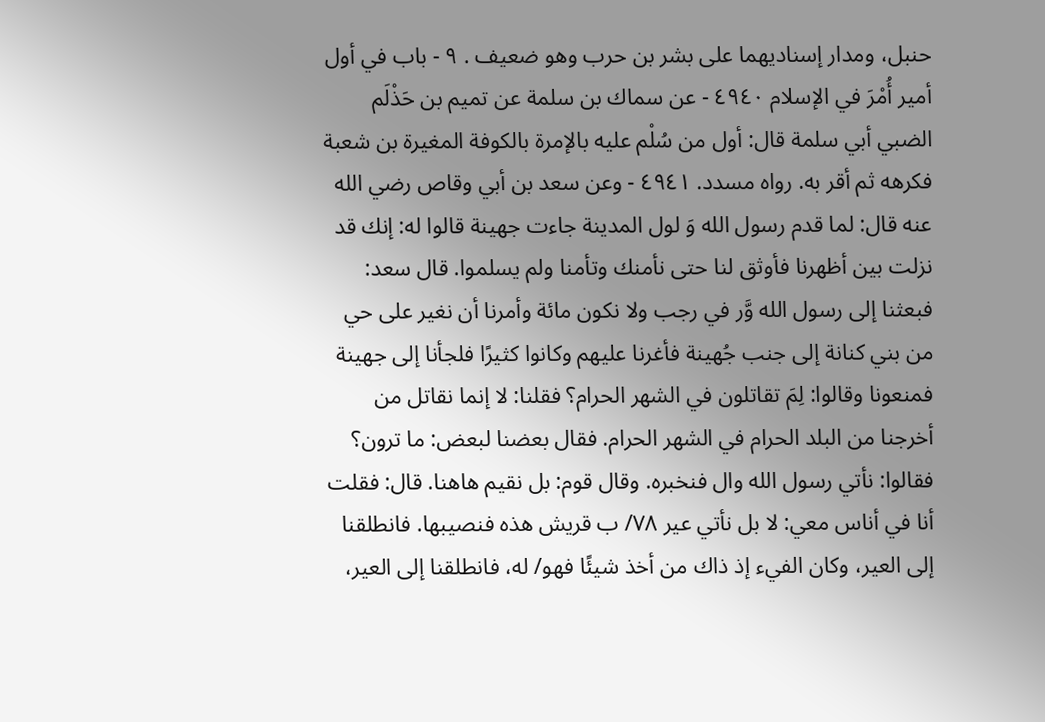حنبل، ومدار إسناديهما على بشر بن حرب وهو ضعيف . ٩ - باب في أول أمير أُمْرَ في الإسلام ٤٩٤٠ - عن سماك بن سلمة عن تميم بن حَذْلَم الضبي أبي سلمة قال: أول من سُلْم عليه بالإمرة بالكوفة المغيرة بن شعبة فكرهه ثم أقر به. رواه مسدد. ٤٩٤١ - وعن سعد بن أبي وقاص رضي الله عنه قال: لما قدم رسول الله وَ لول المدينة جاءت جهينة قالوا له: إنك قد نزلت بين أظهرنا فأوثق لنا حتى نأمنك وتأمنا ولم يسلموا. قال سعد: فبعثنا إلى رسول الله وَّر في رجب ولا نكون مائة وأمرنا أن نغير على حي من بني كنانة إلى جنب جُهينة فأغرنا عليهم وكانوا كثيرًا فلجأنا إلى جهينة فمنعونا وقالوا: لِمَ تقاتلون في الشهر الحرام؟ فقلنا: لا إنما نقاتل من أخرجنا من البلد الحرام في الشهر الحرام. فقال بعضنا لبعض: ما ترون؟ فقالوا: نأتي رسول الله وال فنخبره. وقال قوم: بل نقيم هاهنا. قال: فقلت أنا في أناس معي: لا بل نأتي عير ٧٨/ ب قريش هذه فنصيبها. فانطلقنا إلى العير، وكان الفيء إذ ذاك من أخذ شيئًا فهو/ له، فانطلقنا إلى العير،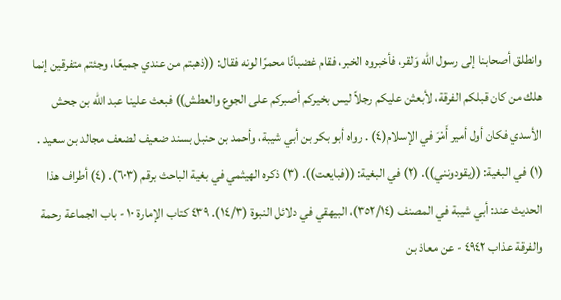وانطلق أصحابنا إلى رسول الله وَلقر، فأخبروه الخبر، فقام غضبانًا محمرًا لونه فقال: ((ذهبتم من عندي جميعًا، وجئتم متفرقين إنما هلك من كان قبلكم الفرقة، لأبعثن عليكم رجلاً ليس بخيركم أصبركم على الجوع والعطش)) فبعث علينا عبد الله بن جحش الأسدي فكان أول أمير أَمْرَ في الإسلام(٤) . رواه أبو بكر بن أبي شيبة، وأحمد بن حنبل بسند ضعيف لضعف مجالد بن سعید . (١) في البغية: ((يقودونني)). (٢) في البغية: ((فبايعت)). (٣) ذكره الهيثمي في بغية الباحث برقم (٦٠٣). (٤) أطراف هذا الحديث عند: أبي شيبة في المصنف (٣٥٢/١٤)، البيهقي في دلائل النبوة (١٤/٣). ٤٣٩ كتاب الإمارة ١٠ - باب الجماعة رحمة والفرقة عذاب ٤٩٤٢ - عن معاذ بن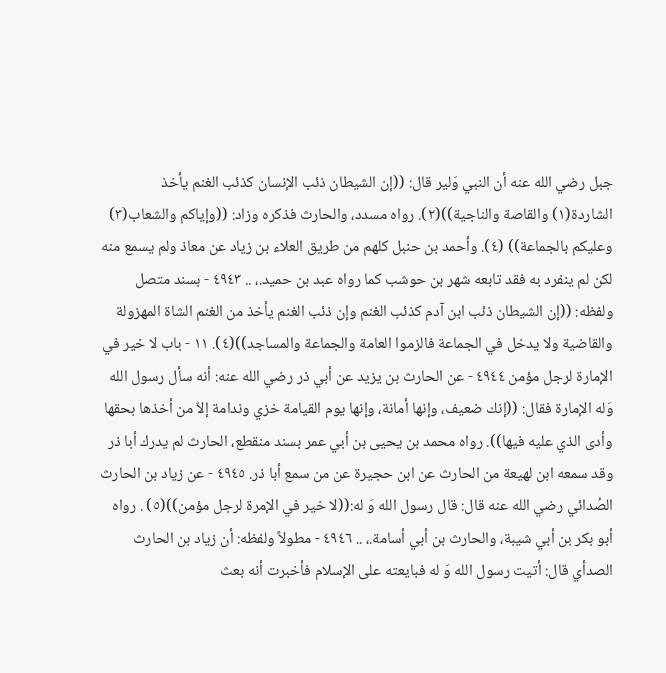جبل رضي الله عنه أن النبي وَلير قال: ((إن الشيطان ذئب الإنسان كذئب الغنم يأخذ الشاردة(١) والقاصة والناجية))(٢). رواه مسدد، والحارث فذكره وزاد: ((وإياكم والشعاب(٣) وعليكم بالجماعة)) (٤). وأحمد بن حنبل كلهم من طريق العلاء بن زياد عن معاذ ولم يسمع منه لكن لم ينفرد به فقد تابعه شهر بن حوشب كما رواه عبد بن حميد.، .. ٤٩٤٣ - بسند متصل ولفظه: ((إن الشيطان ذئب ابن آدم كذئب الغنم وإن ذئب الغنم يأخذ من الغنم الشاة المهزولة والقاضية ولا يدخل في الجماعة فالزموا العامة والجماعة والمساجد))(٤). ١١ - باب لا خير في الإمارة لرجل مؤمن ٤٩٤٤ - عن الحارث بن يزيد عن أبي ذر رضي الله عنه: أنه سأل رسول الله وَله الإمارة فقال: ((إنك ضعيف، وإنها أمانة، وإنها يوم القيامة خزي وندامة إلاّ من أخذها بحقها وأدى الذي عليه فيها)). رواه محمد بن يحيى بن أبي عمر بسند منقطع، الحارث لم يدرك أبا ذر وقد سمعه ابن لهيعة من الحارث عن ابن حجيرة عن من سمع أبا ذر. ٤٩٤٥ - عن زياد بن الحارث الصُدائي رضي الله عنه قال: قال رسول الله وَ له:((لا خير في الإمرة لرجل مؤمن))(٥) . رواه أبو بكر بن أبي شيبة، والحارث بن أبي أسامة.، .. ٤٩٤٦ - مطولاً ولفظه: أن زياد بن الحارث الصدأي قال: أتيت رسول الله وَ له فبايعته على الإسلام فأخبرت أنه بعث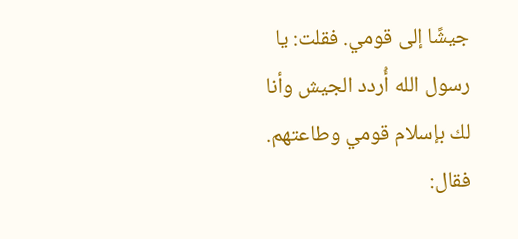جيشًا إلى قومي. فقلت: يا رسول الله أُردد الجيش وأنا لك بإسلام قومي وطاعتهم. فقال: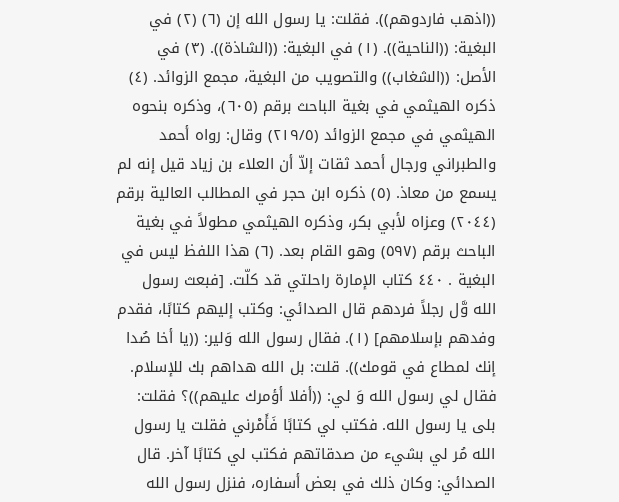((اذهب فاردوهم)). فقلت: يا رسول الله إن (٦) (٢) في البغية: ((الناحية)). (١) في البغية: ((الشاذة)). (٣) في الأصل: ((الشغاب)) والتصويب من البغية، مجمع الزوائد. (٤) ذكره الهيثمي في بغية الباحث برقم (٦٠٥)، وذكره بنحوه الهيثمي في مجمع الزوائد (٢١٩/٥) وقال: رواه أحمد والطبراني ورجال أحمد ثقات إلاّ أن العلاء بن زياد قيل إنه لم يسمع من معاذ. (٥) ذكره ابن حجر في المطالب العالية برقم (٢٠٤٤) وعزاه لأبي بكر، وذكره الهيثمي مطولاً في بغية الباحث برقم (٥٩٧) وهو القام بعد. (٦) هذا اللفظ ليس في البغية . ٤٤٠ كتاب الإمارة راحلتي قد كلّت. [فبعث رسول الله وَّل رجلاً فردهم قال الصدائي: وكتب إليهم كتابًا، فقدم وفدهم بإسلامهم] (١). فقال رسول الله وَلير: ((يا أخا صُدا إنك لمطاع في قومك)). قلت: بل الله هداهم بك للإسلام. فقال لي رسول الله وَ لي: ((أفلا أؤمرك عليهم))؟ فقلت: بلى يا رسول الله. فكتب لي كتابًا فَأَمْرني فقلت يا رسول الله مُر لي بشيء من صدقاتهم فكتب لي كتابًا آخر. قال الصدائي: وكان ذلك في بعض أسفاره، فنزل رسول الله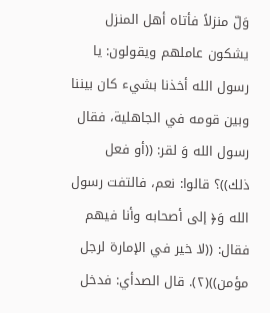وَلّ منزلاً فأتاه أهل المنزل يشكون عاملهم ويقولون: يا رسول الله أخذنا بشيء كان بيننا وبين قومه في الجاهلية، فقال رسول الله وَ لقر: ((أو فعل ذلك))؟ قالوا: نعم، فالتفت رسول الله وَ﴿ إلى أصحابه وأنا فيهم فقال: ((لا خير في الإمارة لرجل مؤمن))(٢). قال الصدأي: فدخل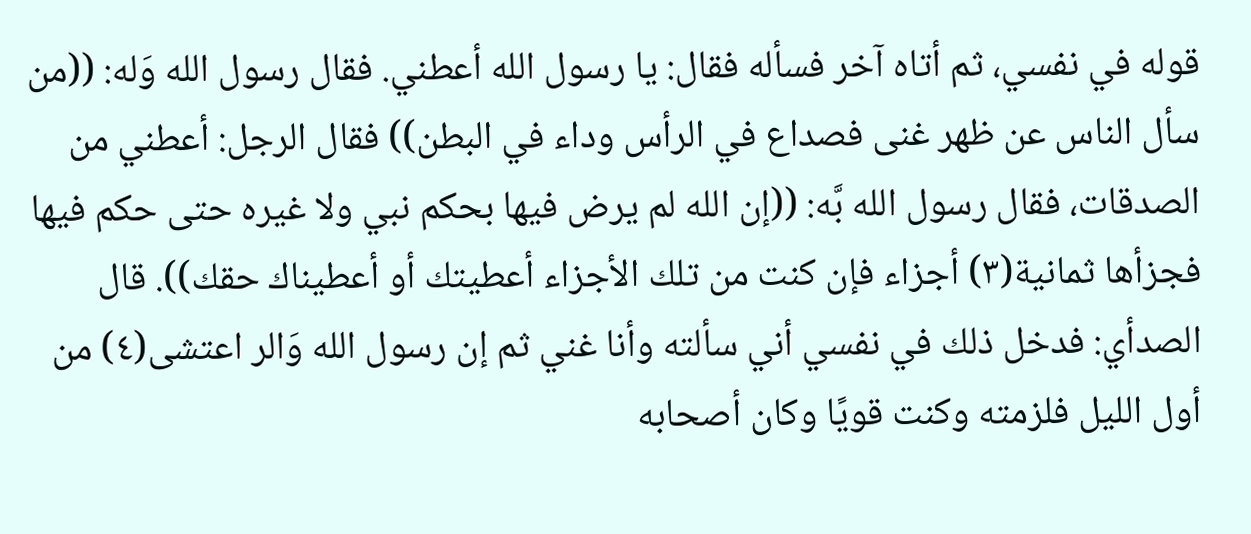قوله في نفسي، ثم أتاه آخر فسأله فقال: يا رسول الله أعطني. فقال رسول الله وَله: ((من سأل الناس عن ظهر غنى فصداع في الرأس وداء في البطن)) فقال الرجل: أعطني من الصدقات، فقال رسول الله بَّه: ((إن الله لم يرض فيها بحكم نبي ولا غيره حتى حكم فيها فجزأها ثمانية(٣) أجزاء فإن كنت من تلك الأجزاء أعطيتك أو أعطيناك حقك)). قال الصدأي: فدخل ذلك في نفسي أني سألته وأنا غني ثم إن رسول الله وَالر اعتشى(٤) من أول الليل فلزمته وكنت قويًا وكان أصحابه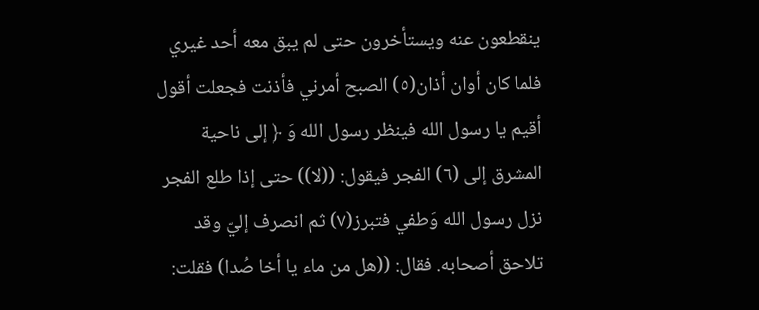ينقطعون عنه ويستأخرون حتى لم يبق معه أحد غيري فلما كان أوان أذان(٥) الصبح أمرني فأذنت فجعلت أقول أقيم يا رسول الله فينظر رسول الله وَ ﴿ إلى ناحية المشرق إلى (٦) الفجر فيقول: ((لا)) حتى إذا طلع الفجر نزل رسول الله وَطفي فتبرز(٧) ثم انصرف إليّ وقد تلاحق أصحابه. فقال: ((هل من ماء يا أخا صُدا) فقلت: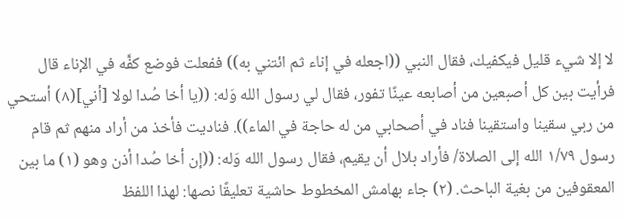لا إلا شيء قليل فيكفيك، فقال النبي ((اجعله في إناء ثم ائتني به)) ففعلت فوضع كفَّه في الإناء قال فرأيت بين كل أصبعين من أصابعه عينًا تفور، فقال لي رسول الله وَله: ((يا أخا صُدا لولا [أني](٨) أستحي من ربي سقينا واستقينا فناد في أصحابي من له حاجة في الماء)). فناديت فأخذ من أراد منهم ثم قام رسول ١/٧٩ الله إلى الصلاة/ فأراد بلال أن يقيم، فقال رسول الله وَله: ((إن أخا صُدا أذن وهو (١) ما بين المعقوفين من بغية الباحث. (٢) جاء بهامش المخطوط حاشية تعليقًا نصها: لهذا اللفظ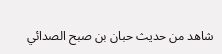شاهد من حديث حبان بن صبح الصدائي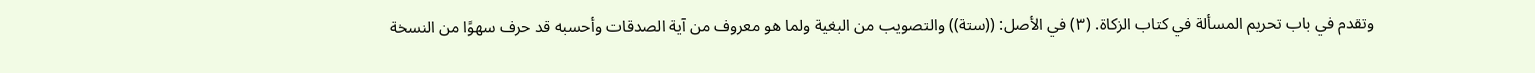وتقدم في باب تحريم المسألة في كتاب الزكاة. (٣) في الأصل: ((ستة)) والتصويب من البغية ولما هو معروف من آية الصدقات وأحسبه قد حرف سهوًا من النسخة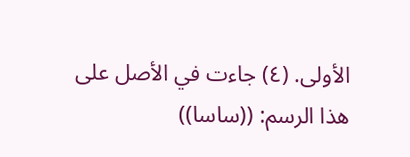الأولى. (٤) جاءت في الأصل على هذا الرسم: ((ساسا))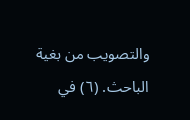والتصويب من بغية الباحث. (٦) في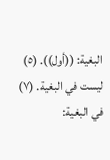البغية: ((أول)). (٥) ليست في البغية. (٧) في البغية: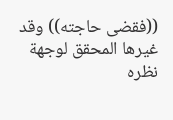((فقضى حاجته)) وقد غيرها المحقق لوجهة نظره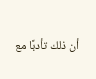أن ذلك تأدبًا مع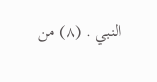النبي . (٨) من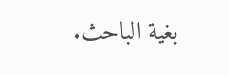بغية الباحث.